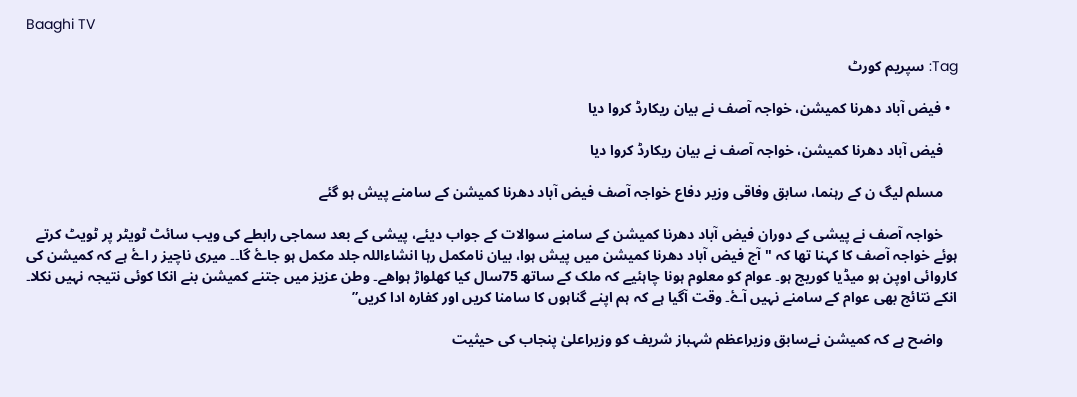Baaghi TV

Tag: سپریم کورٹ

  • فیض آباد دھرنا کمیشن، خواجہ آصف نے بیان ریکارڈ کروا دیا

    فیض آباد دھرنا کمیشن، خواجہ آصف نے بیان ریکارڈ کروا دیا

    مسلم لیگ ن کے رہنما، سابق وفاقی وزیر دفاع خواجہ آصف فیض آباد دھرنا کمیشن کے سامنے پیش ہو گئے

    خواجہ آصف نے پیشی کے دوران فیض آباد دھرنا کمیشن کے سامنے سوالات کے جواب دیئے، پیشی کے بعد سماجی رابطے کی ویب سائٹ ٹویٹر پر ٹویٹ کرتے ہوئے خواجہ آصف کا کہنا تھا کہ "آج فیض آباد دھرنا کمیشن میں پیش ہوا، بیان نامکمل رہا انشاءاللہ جلد مکمل ہو جاۓ گا۔۔ میری ناچیز ر اۓ ہے کہ کمیشن کی کاروائی اوپن ہو میڈیا کوریج ہو۔ عوام کو معلوم ہونا چاہئیے کہ ملک کے ساتھ 75سال کیا کھلواڑ ہواھے۔ وطن عزیز میں جتنے کمیشن بنے انکا کوئی نتیجہ نہیں نکلا۔ انکے نتائج بھی عوام کے سامنے نہیں آۓ۔ وقت آگیا ہے کہ ہم اپنے گناہوں کا سامنا کریں اور کفارہ ادا کریں”

    واضح ہے کہ کمیشن نےسابق وزیراعظم شہباز شریف کو وزیراعلیٰ پنجاب کی حیثیت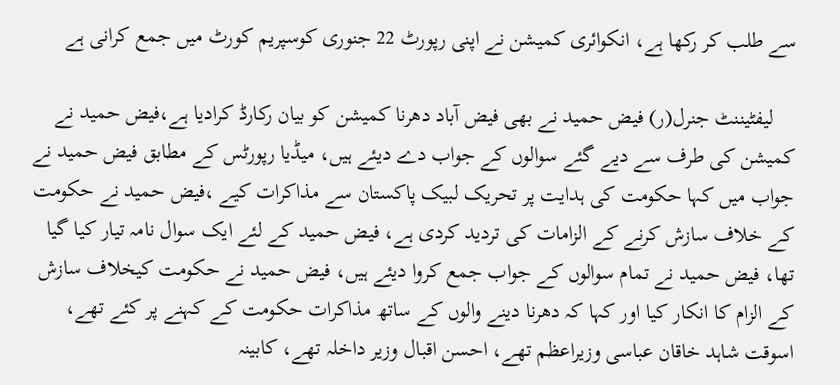سے طلب کر رکھا ہے، انکوائری کمیشن نے اپنی رپورٹ 22 جنوری کوسپریم کورٹ میں جمع کرانی ہے

    لیفٹیننٹ جنرل(ر) فیض حمید نے بھی فیض آباد دھرنا کمیشن کو بیان رکارڈ کرادیا ہے،فیض حمید نے کمیشن کی طرف سے دیے گئے سوالوں کے جواب دے دیئے ہیں، میڈیا رپورٹس کے مطابق فیض حمید نے جواب میں کہا حکومت کی ہدایت پر تحریک لبیک پاکستان سے مذاکرات کیے ،فیض حمید نے حکومت کے خلاف سازش کرنے کے الزامات کی تردید کردی ہے، فیض حمید کے لئے ایک سوال نامہ تیار کیا گیا تھا، فیض حمید نے تمام سوالوں کے جواب جمع کروا دیئے ہیں، فیض حمید نے حکومت کیخلاف سازش کے الزام کا انکار کیا اور کہا کہ دھرنا دینے والوں کے ساتھ مذاکرات حکومت کے کہنے پر کئے تھے، اسوقت شاہد خاقان عباسی وزیراعظم تھے، احسن اقبال وزیر داخلہ تھے، کابینہ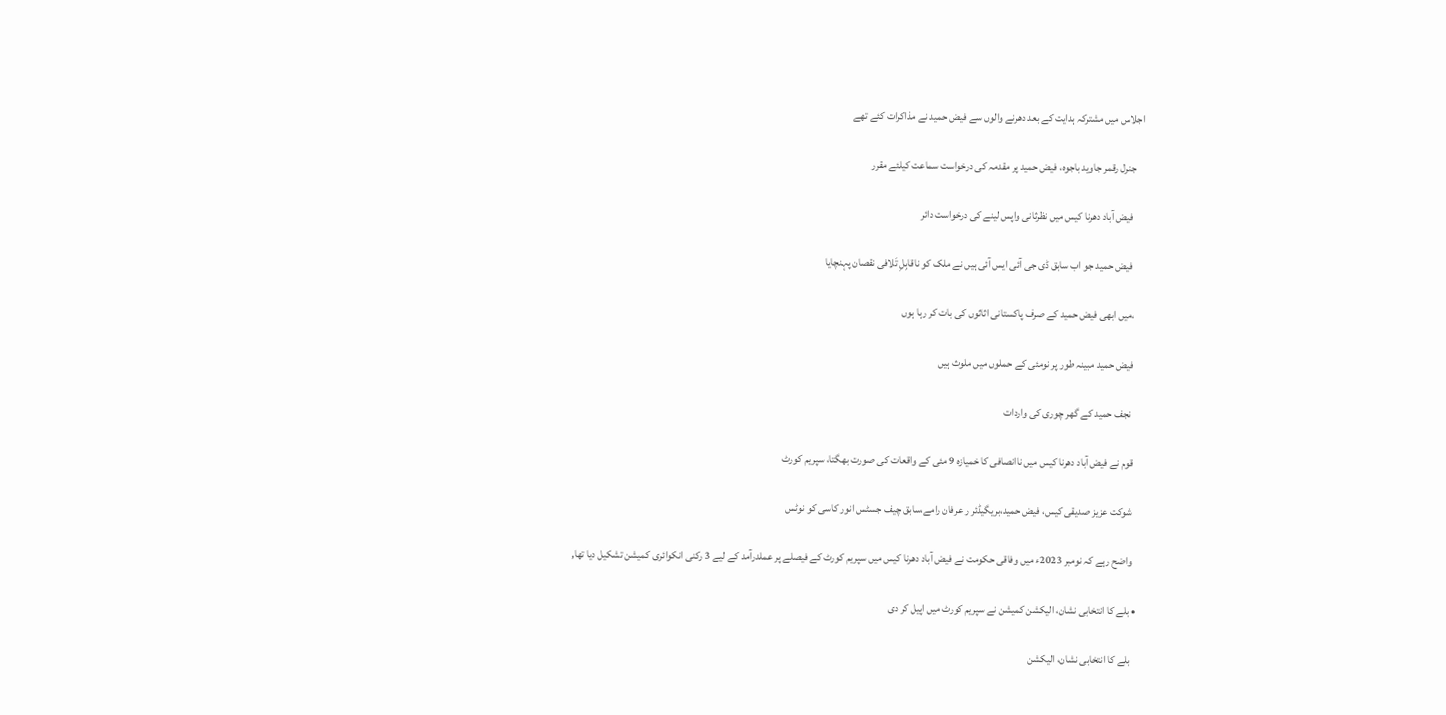اجلاس میں مشترکہ ہدایت کے بعد دھرنے والوں سے فیض حمید نے مذاکرات کئے تھے

    جنرل رقمر جاوید باجوہ، فیض حمید پر مقدمہ کی درخواست سماعت کیلئے مقرر

     فیض آباد دھرنا کیس میں نظرثانی واپس لینے کی درخواست دائر

     فیض حمید جو اب سابق ڈی جی آئی ایس آئی ہیں نے ملک کو ناقابِلِ تَلافی نقصان پہنچایا

    ،میں ابھی فیض حمید کے صرف پاکستانی اثاثوں کی بات کر رہا ہوں

    فیض حمید مبینہ طور پر نومئی کے حملوں میں ملوث ہیں

     نجف حمید کے گھر چوری کی واردات

    قوم نے فیض آباد دھرنا کیس میں ناانصافی کا خمیازہ 9 مئی کے واقعات کی صورت بھگتا، سپریم کورٹ

    شوکت عزیز صدیقی کیس، فیض حمید،بریگیڈئر ر عرفان رامے،سابق چیف جسٹس انور کاسی کو نوٹس

    واضح رہے کہ نومبر 2023ء میں وفاقی حکومت نے فیض آباد دھرنا کیس میں سپریم کورٹ کے فیصلے پر عملدرآمد کے لیے 3 رکنی انکوائری کمیشن تشکیل دیا تھا,

  • بلے کا انتخابی نشان، الیکشن کمیشن نے سپریم کورٹ میں اپیل کر دی

    بلے کا انتخابی نشان، الیکشن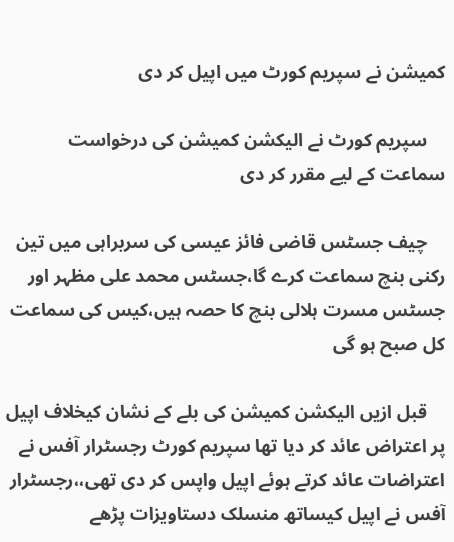کمیشن نے سپریم کورٹ میں اپیل کر دی

    سپریم کورٹ نے الیکشن کمیشن کی درخواست سماعت کے لیے مقرر کر دی

    چیف جسٹس قاضی فائز عیسی کی سربراہی میں تین رکنی بنچ سماعت کرے گا،جسٹس محمد علی مظہر اور جسٹس مسرت ہلالی بنچ کا حصہ ہیں،کیس کی سماعت کل صبح ہو گی

    قبل ازیں الیکشن کمیشن کی بلے کے نشان کیخلاف اپیل پر اعتراض عائد کر دیا تھا سپریم کورٹ رجسٹرار آفس نے اعتراضات عائد کرتے ہوئے اپیل واپس کر دی تھی،،رجسٹرار آفس نے اپیل کیساتھ منسلک دستاویزات پڑھے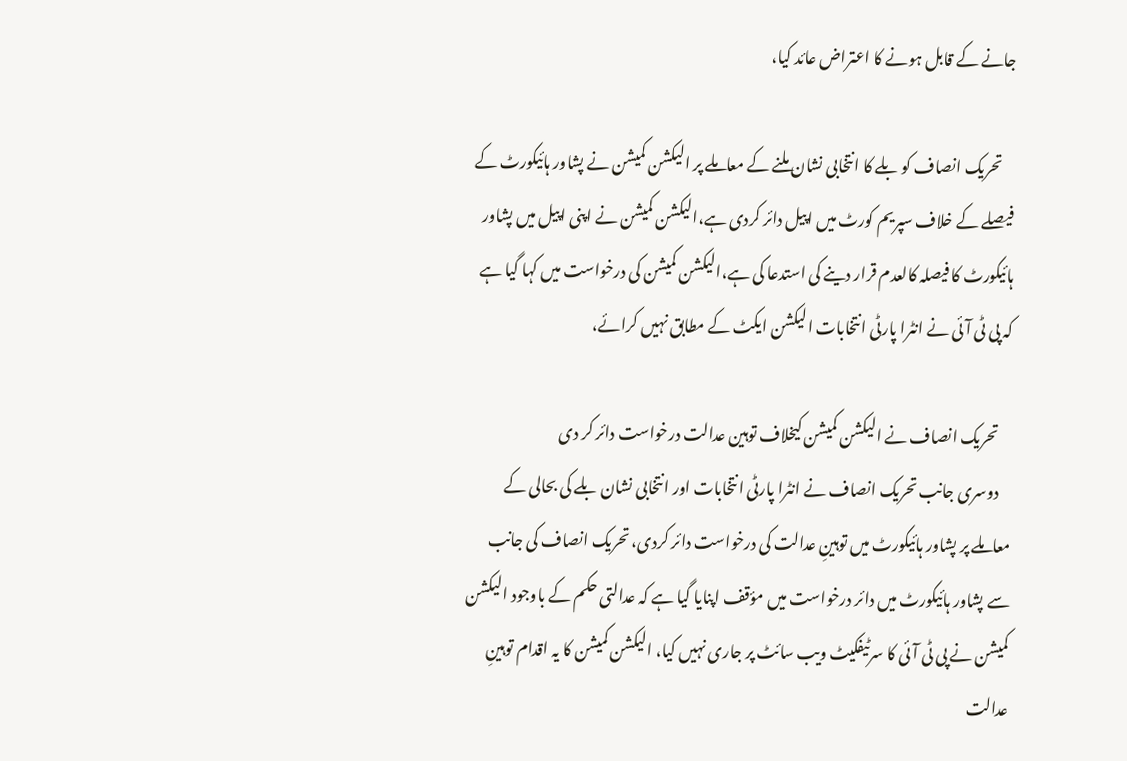جانے کے قابل ہونے کا اعتراض عائد کیا،

    تحریک انصاف کو بلے کا انتخابی نشان ملنے کے معاملے پر الیکشن کمیشن نے پشاور ہائیکورٹ کے فیصلے کے خلاف سپریم کورٹ میں اپیل دائر کردی ہے،الیکشن کمیشن نے اپنی اپیل میں پشاور ہائیکورٹ کا فیصلہ کالعدم قرار دینے کی استدعا کی ہے،الیکشن کمیشن کی درخواست میں کہا گیا ہے کہ پی ٹی آئی نے انٹرا پارٹی انتخابات الیکشن ایکٹ کے مطابق نہیں کرائے،

    تحریک انصاف نے الیکشن کمیشن کیخلاف توہین عدالت درخواست دائر کر دی
    دوسری جانب تحریک انصاف نے انٹرا پارٹی انتخابات اور انتخابی نشان بلے کی بحالی کے معاملے پر پشاور ہائیکورٹ میں توہینِ عدالت کی درخواست دائر کردی، تحریک انصاف کی جانب سے پشاور ہائیکورٹ میں دائر درخواست میں مؤقف اپنایا گیا ہے کہ عدالتی حکم کے باوجود الیکشن کمیشن نے پی ٹی آئی کا سرٹیفکیٹ ویب سائٹ پر جاری نہیں کیا، الیکشن کمیشن کا یہ اقدام توہینِ عدالت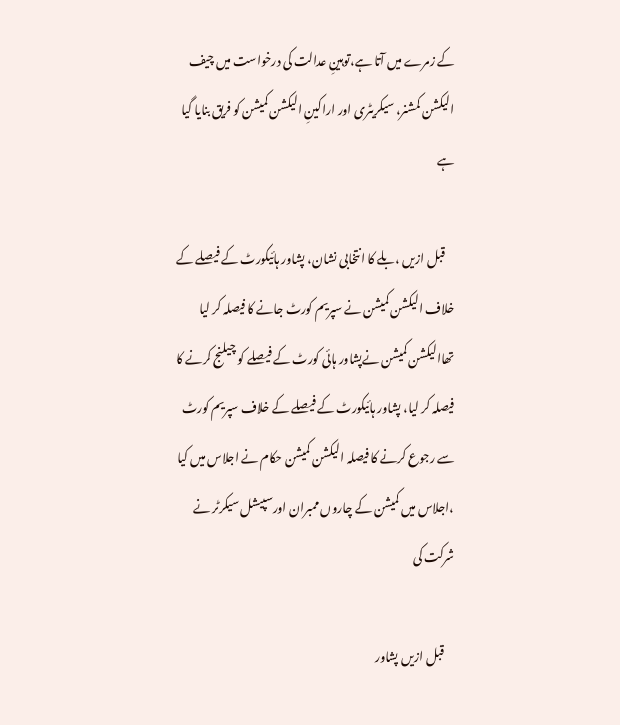کے زمرے میں آتا ہے،توہینِ عدالت کی درخواست میں چیف الیکشن کمشنر، سیکریٹری اور اراکینِ الیکشن کمیشن کو فریق بنایا گیا ہے

    قبل ازیں ،بلے کا انتخابی نشان، پشاور ہائیکورٹ کے فیصلے کے خلاف الیکشن کمیشن نے سپریم کورٹ جانے کا فیصلہ کر لیا تھاالیکشن کمیشن نےپشاور ہائی کورٹ کے فیصلے کو چیلنج کرنے کا فیصلہ کر لیا، پشاور ہائیکورٹ کے فیصلے کے خلاف سپریم کورٹ سے رجوع کرنے کا فیصلہ الیکشن کمیشن حکام نے اجلاس میں کیا ،اجلاس میں کمیشن کے چاروں ممبران اورسپیشل سیکرٹر نے شرکت کی

    قبل ازیں پشاور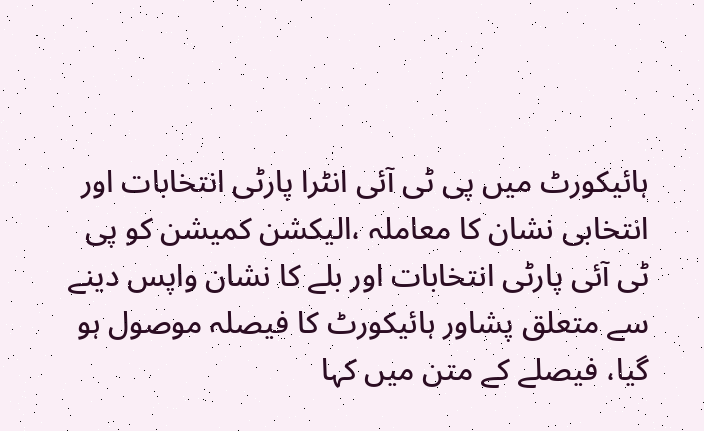ہائیکورٹ میں پی ٹی آئی انٹرا پارٹی انتخابات اور انتخابی نشان کا معاملہ ،الیکشن کمیشن کو پی ٹی آئی پارٹی انتخابات اور بلے کا نشان واپس دینے سے متعلق پشاور ہائیکورٹ کا فیصلہ موصول ہو گیا، فیصلے کے متن میں کہا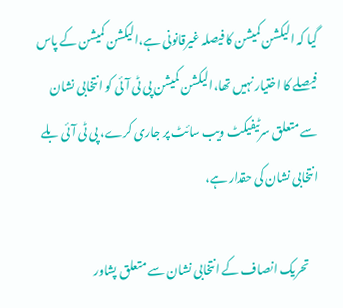گیا کہ الیکشن کمیشن کا فیصلہ غیرقانونی ہے،الیکشن کمیشن کے پاس فیصلے کا اختیار نہیں تھا،الیکشن کمیشن پی ٹی آئی کو انتخابی نشان سے متعلق سرٹیفیکٹ ویب سائٹ پر جاری کرے، پی ٹی آئی بلے انتخابی نشان کی حقدار ہے،

    تحریک انصاف کے انتخابی نشان سے متعلق پشاور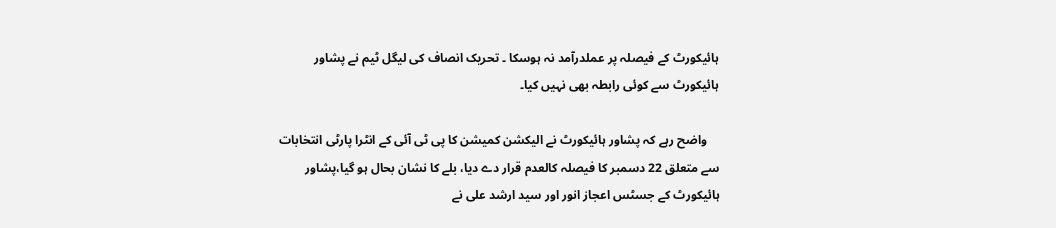ہائیکورٹ کے فیصلہ پر عملدرآمد نہ ہوسکا ۔ تحریک انصاف کی لیگل ٹیم نے پشاور ہائیکورٹ سے کوئی رابطہ بھی نہیں کیا۔

    واضح رہے کہ پشاور ہائیکورٹ نے الیکشن کمیشن کا پی ٹی آئی کے انٹرا پارٹی انتخابات سے متعلق 22 دسمبر کا فیصلہ کالعدم قرار دے دیا، بلے کا نشان بحال ہو گیا،پشاور ہائیکورٹ کے جسٹس اعجاز انور اور سید ارشد علی نے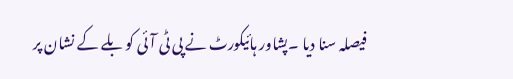فیصلہ سنا دیا ۔پشاور ہائیکورٹ نے پی ٹی آئی کو بلے کے نشان پر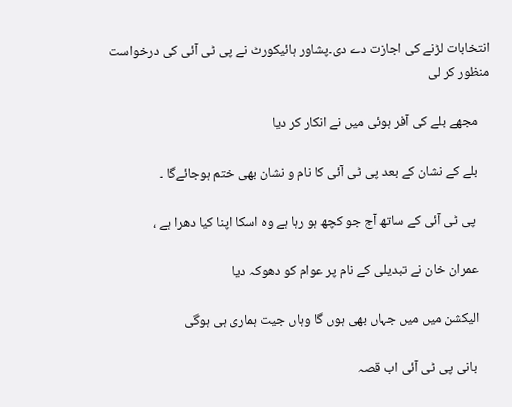انتخابات لڑنے کی اجازت دے دی۔پشاور ہائیکورٹ نے پی ٹی آئی کی درخواست منظور کر لی

    مجھے بلے کی آفر ہوئی میں نے انکار کر دیا

    بلے کے نشان کے بعد پی ٹی آئی کا نام و نشان بھی ختم ہوجائےگا ۔

     پی ٹی آئی کے ساتھ آج جو کچھ ہو رہا ہے وہ اسکا اپنا کیا دھرا ہے ،

    عمران خان نے تبدیلی کے نام پر عوام کو دھوکہ دیا

    الیکشن میں میں جہاں بھی ہوں گا وہاں جیت ہماری ہی ہوگی

     بانی پی ٹی آئی اب قصہ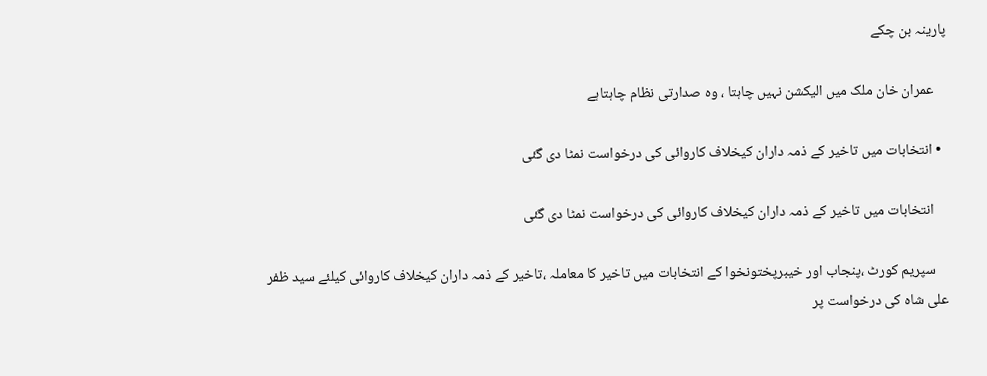پارینہ بن چکے

    عمران خان ملک میں الیکشن نہیں چاہتا ، وہ صدارتی نظام چاہتاہے

  • انتخابات میں تاخیر کے ذمہ داران کیخلاف کاروائی کی درخواست نمٹا دی گئی

    انتخابات میں تاخیر کے ذمہ داران کیخلاف کاروائی کی درخواست نمٹا دی گئی

    سپریم کورٹ ،پنجاب اور خیبرپختونخوا کے انتخابات میں تاخیر کا معاملہ ،تاخیر کے ذمہ داران کیخلاف کاروائی کیلئے سید ظفر علی شاہ کی درخواست پر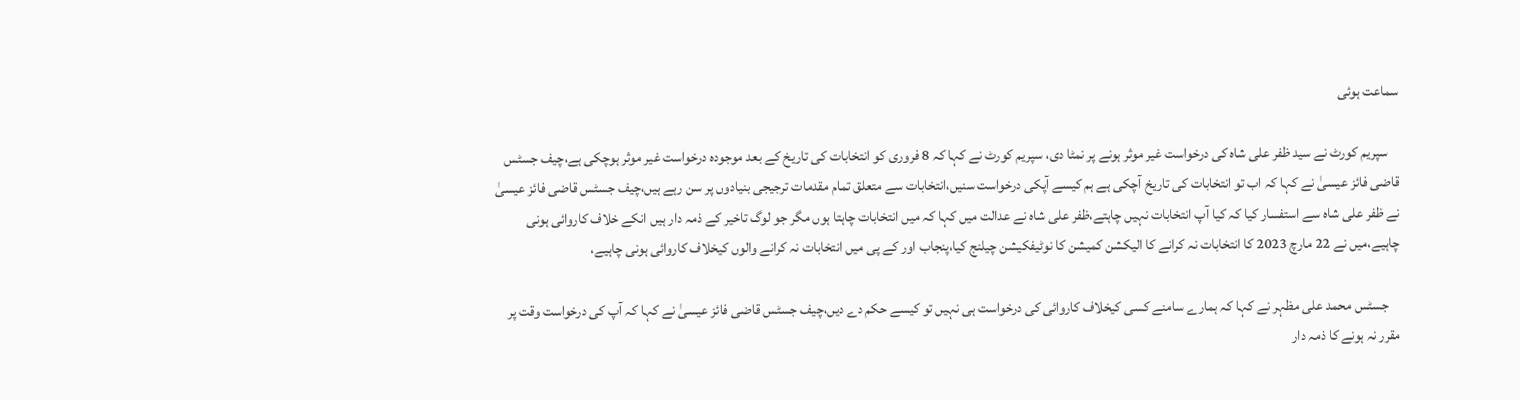سماعت ہوئی

    سپریم کورٹ نے سید ظفر علی شاہ کی درخواست غیر موثر ہونے پر نمٹا دی، سپریم کورٹ نے کہا کہ 8 فروری کو انتخابات کی تاریخ کے بعد موجودہ درخواست غیر موثر ہوچکی ہے،چیف جسٹس قاضی فائز عیسیٰ نے کہا کہ اب تو انتخابات کی تاریخ آچکی ہے ہم کیسے آپکی درخواست سنیں،انتخابات سے متعلق تمام مقدمات ترجیجی بنیادوں پر سن رہے ہیں،چیف جسٹس قاضی فائز عیسیٰ نے ظفر علی شاہ سے استفسار کیا کہ کیا آپ انتخابات نہیں چاہتے،ظفر علی شاہ نے عدالت میں کہا کہ میں انتخابات چاہتا ہوں مگر جو لوگ تاخیر کے ذمہ دار ہیں انکے خلاف کاروائی ہونی چاہیے،میں نے 22 مارچ 2023 کا انتخابات نہ کرانے کا الیکشن کمیشن کا نوٹیفکیشن چیلنج کیا،پنجاب اور کے پی میں انتخابات نہ کرانے والوں کیخلاف کاروائی ہونی چاہیے،

    جسٹس محمد علی مظہر نے کہا کہ ہمارے سامنے کسی کیخلاف کاروائی کی درخواست ہی نہیں تو کیسے حکم دے دیں،چیف جسٹس قاضی فائز عیسیٰ نے کہا کہ آپ کی درخواست وقت پر مقرر نہ ہونے کا ذمہ دار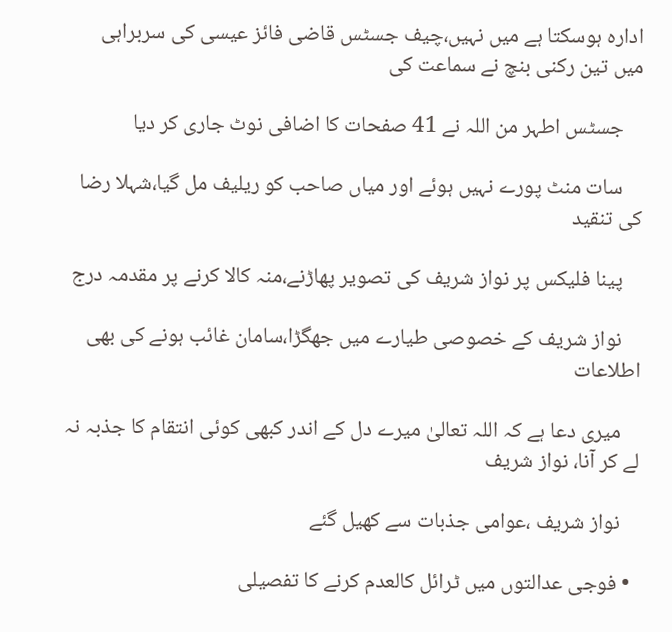ادارہ ہوسکتا ہے میں نہیں،چیف جسٹس قاضی فائز عیسی کی سربراہی میں تین رکنی بنچ نے سماعت کی

    جسٹس اطہر من اللہ نے 41 صفحات کا اضافی نوٹ جاری کر دیا

    سات منٹ پورے نہیں ہوئے اور میاں صاحب کو ریلیف مل گیا،شہلا رضا کی تنقید

    پینا فلیکس پر نواز شریف کی تصویر پھاڑنے،منہ کالا کرنے پر مقدمہ درج

    نواز شریف کے خصوصی طیارے میں جھگڑا،سامان غائب ہونے کی بھی اطلاعات

    میری دعا ہے کہ اللہ تعالیٰ میرے دل کے اندر کبھی کوئی انتقام کا جذبہ نہ لے کر آنا، نواز شریف

    نواز شریف ،عوامی جذبات سے کھیل گئے

  • فوجی عدالتوں میں ٹرائل کالعدم کرنے کا تفصیلی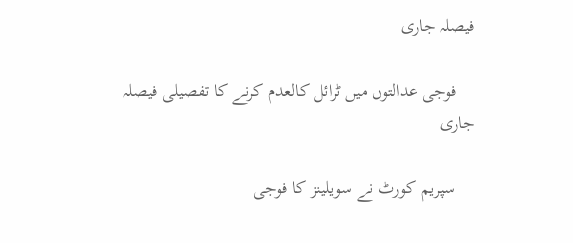فیصلہ جاری

    فوجی عدالتوں میں ٹرائل کالعدم کرنے کا تفصیلی فیصلہ جاری

    سپریم کورٹ نے سویلینز کا فوجی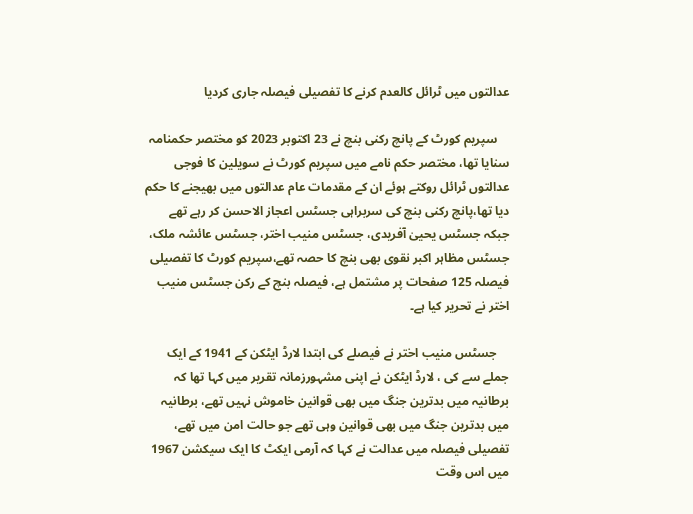عدالتوں میں ٹرائل کالعدم کرنے کا تفصیلی فیصلہ جاری کردیا

    سپریم کورٹ کے پانچ رکنی بنچ نے 23 اکتوبر 2023 کو مختصر حکمنامہ سنایا تھا، مختصر حکم نامے میں سپریم کورٹ نے سویلین کا فوجی عدالتوں ٹرائل روکتے ہوئے ان کے مقدمات عام عدالتوں میں بھیجنے کا حکم دیا تھا،پانچ رکنی بنچ کی سربراہی جسٹس اعجاز الاحسن کر رہے تھے جبکہ جسٹس یحییٰ آفریدی، جسٹس منیب اختر، جسٹس عائشہ ملک، جسٹس مظاہر اکبر نقوی بھی بنچ کا حصہ تھے،سپریم کورٹ کا تفصیلی فیصلہ 125 صفحات پر مشتمل ہے، فیصلہ بنچ کے رکن جسٹس منیب اختر نے تحریر کیا ہے۔

    جسٹس منیب اختر نے فیصلے کی ابتدا لارڈ ایٹکن کے 1941 کے ایک جملے سے کی ، لارڈ ایٹکن نے اپنی مشہورزمانہ تقریر میں کہا تھا کہ برطانیہ میں بدترین جنگ میں بھی قوانین خاموش نہیں تھے، برطانیہ میں بدترین جنگ میں بھی قوانین وہی تھے جو حالت امن میں تھے، تفصیلی فیصلہ میں عدالت نے کہا کہ آرمی ایکٹ کا ایک سیکشن 1967 میں اس وقت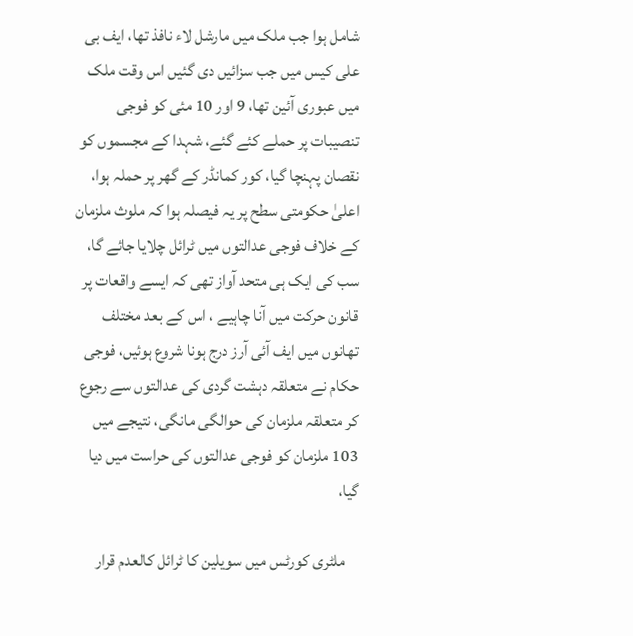شامل ہوا جب ملک میں مارشل لاء نافذ تھا، ایف بی علی کیس میں جب سزائیں دی گئیں اس وقت ملک میں عبوری آئین تھا، 9 اور 10 مئی کو فوجی تنصیبات پر حملے کئے گئے، شہدا کے مجسموں کو نقصان پہنچا گیا، کور کمانڈر کے گھر پر حملہ ہوا، اعلیٰ حکومتی سطح پر یہ فیصلہ ہوا کہ ملوث ملزمان کے خلاف فوجی عدالتوں میں ٹرائل چلایا جائے گا، سب کی ایک ہی متحد آواز تھی کہ ایسے واقعات پر قانون حرکت میں آنا چاہیے ، اس کے بعد مختلف تھانوں میں ایف آئی آرز درج ہونا شروع ہوئیں، فوجی حکام نے متعلقہ دہشت گردی کی عدالتوں سے رجوع کر متعلقہ ملزمان کی حوالگی مانگی، نتیجے میں 103 ملزمان کو فوجی عدالتوں کی حراست میں دیا گیا،

    ملٹری کورٹس میں سویلین کا ٹرائل کالعدم قرار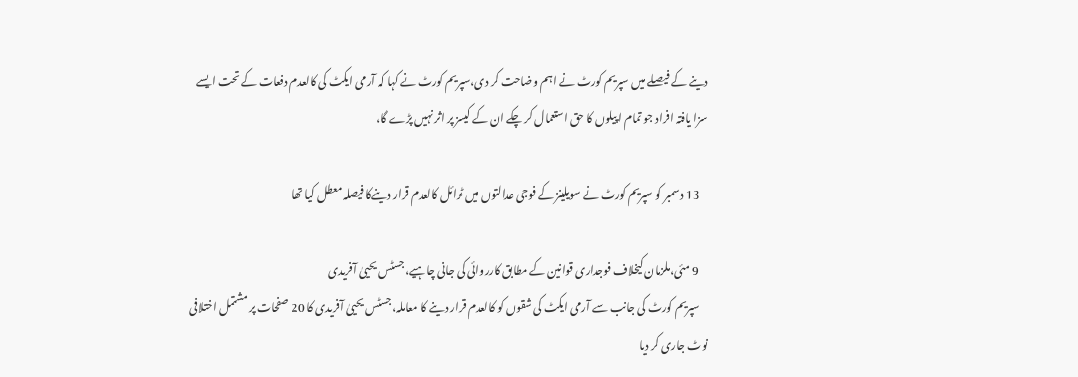دینے کے فیصلے میں سپریم کورٹ نے اہم وضاحت کر دی،سپریم کورٹ نے کہا کہ آرمی ایکٹ کی کالعدم دفعات کے تحت ایسے سزا یافتہ افراد جو تمام اپیلوں کا حق استعمال کر چکے ان کے کیسز پر اثر نہیں پڑے گا،

    13 دسمبر کو سپریم کورٹ نے سویلینز کے فوجی عدالتوں میں ٹرائل کالعدم قرار دینےکا فیصلہ معطل کیا تھا

    9 مئی،ملزمان کیخلاف فوجداری قوانین کے مطابق کارروائی کی جانی چاہیے،جسٹس یحییٰ آفریدی
    سپریم کورٹ کی جانب سے آرمی ایکٹ کی شقوں کو کالعدم قرار دینے کا معاملہ،جسٹس یحییٰ آفریدی کا 20 صفحات پر مشتمل اختلافی نوٹ جاری کر دیا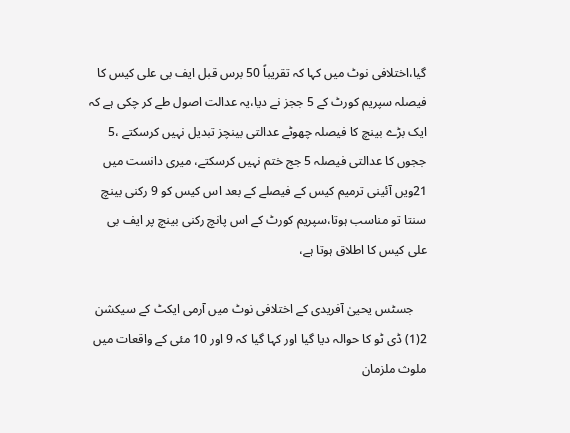گیا،اختلافی نوٹ میں کہا کہ تقریباً 50 برس قبل ایف بی علی کیس کا فیصلہ سپریم کورٹ کے 5 ججز نے دیا،یہ عدالت اصول طے کر چکی ہے کہ ایک بڑے بینچ کا فیصلہ چھوٹے عدالتی بینچز تبدیل نہیں کرسکتے ،5 ججوں کا عدالتی فیصلہ 5 جج ختم نہیں کرسکتے، میری دانست میں 21ویں آئینی ترمیم کیس کے فیصلے کے بعد اس کیس کو 9 رکنی بینچ سنتا تو مناسب ہوتا،سپریم کورٹ کے اس پانچ رکنی بینچ پر ایف بی علی کیس کا اطلاق ہوتا ہے،

    جسٹس یحییٰ آفریدی کے اختلافی نوٹ میں آرمی ایکٹ کے سیکشن 2(1) ڈی ٹو کا حوالہ دیا گیا اور کہا گیا کہ 9 اور 10 مئی کے واقعات میں ملوث ملزمان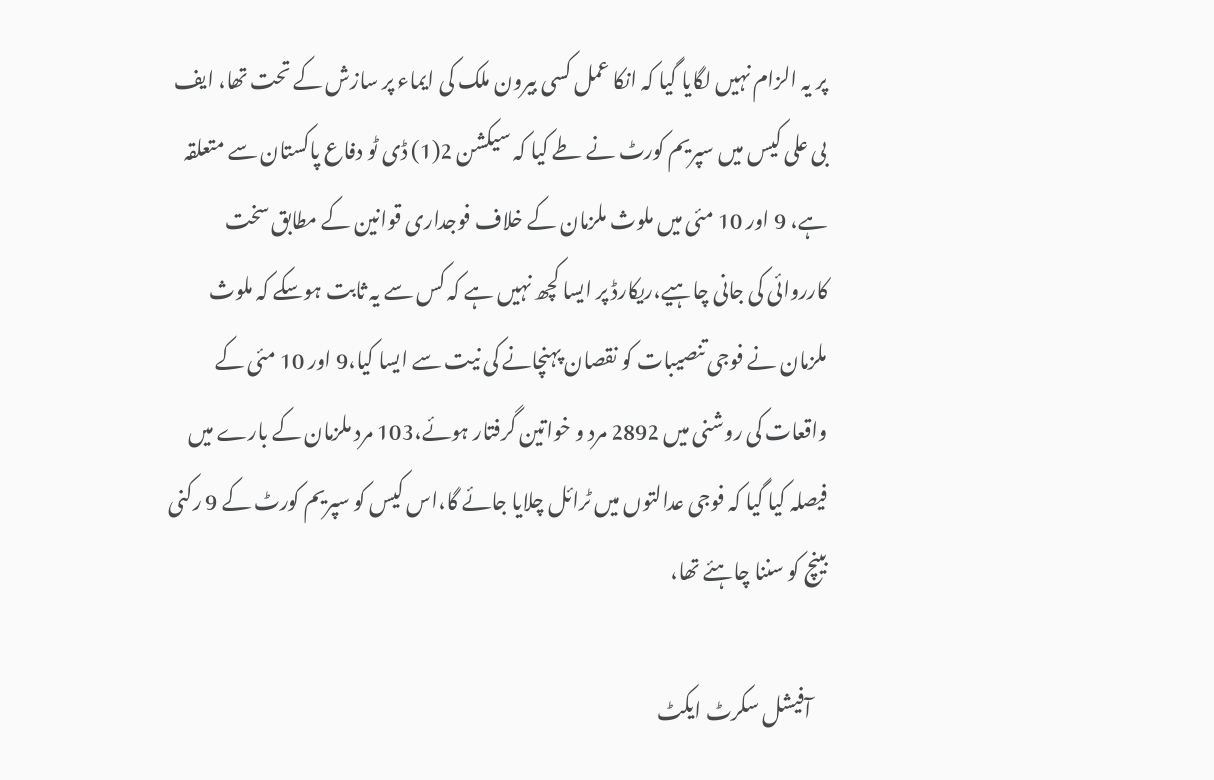پر یہ الزام نہیں لگایا گیا کہ انکا عمل کسی بیرون ملک کی ایماء پر سازش کے تحت تھا، ایف بی علی کیس میں سپریم کورٹ نے طے کیا کہ سیکشن 2(1) ڈی ٹو دفاع پاکستان سے متعلقہ ہے، 9 اور 10 مئی میں ملوث ملزمان کے خلاف فوجداری قوانین کے مطابق سخت کارروائی کی جانی چاہیے،ریکارڈ پر ایسا کچھ نہیں ہے کہ کس سے یہ ثابت ہوسکے کہ ملوث ملزمان نے فوجی تنصیبات کو نقصان پہنچانے کی نیت سے ایسا کیا،9 اور 10 مئی کے واقعات کی روشنی میں 2892 مرد و خواتین گرفتار ہوئے،103 مرد ملزمان کے بارے میں فیصلہ کیا گیا کہ فوجی عدالتوں میں ٹرائل چلایا جائے گا،اس کیس کو سپریم کورٹ کے 9 رکنی بینچ کو سننا چاہئے تھا،

    آفیشل سکرٹ ایکٹ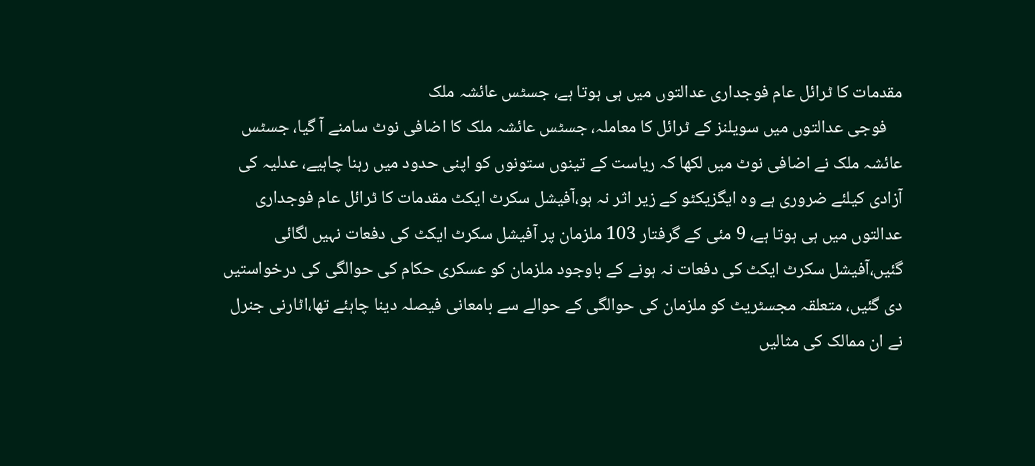مقدمات کا ٹرائل عام فوجداری عدالتوں میں ہی ہوتا ہے، جسٹس عائشہ ملک
    فوجی عدالتوں میں سویلنز کے ٹرائل کا معاملہ، جسٹس عائشہ ملک کا اضافی نوٹ سامنے آ گیا، جسٹس عائشہ ملک نے اضافی نوٹ میں لکھا کہ ریاست کے تینوں ستونوں کو اپنی حدود میں رہنا چاہیے، عدلیہ کی آزادی کیلئے ضروری ہے وہ ایگزیکٹو کے زیر اثر نہ ہو،آفیشل سکرٹ ایکٹ مقدمات کا ٹرائل عام فوجداری عدالتوں میں ہی ہوتا ہے، 9 مئی کے گرفتار 103 ملزمان پر آفیشل سکرٹ ایکٹ کی دفعات نہیں لگائی گئیں،آفیشل سکرٹ ایکٹ کی دفعات نہ ہونے کے باوجود ملزمان کو عسکری حکام کی حوالگی کی درخواستیں دی گئیں، متعلقہ مجسٹریٹ کو ملزمان کی حوالگی کے حوالے سے بامعانی فیصلہ دینا چاہئے تھا،اٹارنی جنرل نے ان ممالک کی مثالیں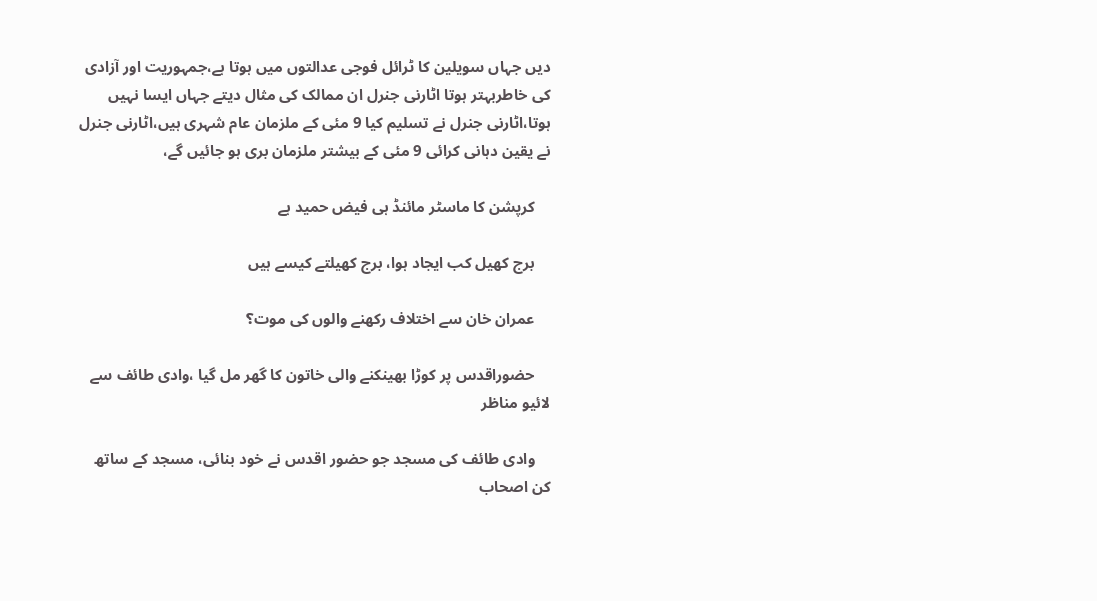دیں جہاں سویلین کا ٹرائل فوجی عدالتوں میں ہوتا ہے،جمہوریت اور آزادی کی خاطربہتر ہوتا اٹارنی جنرل ان ممالک کی مثال دیتے جہاں ایسا نہیں ہوتا،اٹارنی جنرل نے تسلیم کیا 9 مئی کے ملزمان عام شہری ہیں،اٹارنی جنرل نے یقین دہانی کرائی 9 مئی کے بیشتر ملزمان بری ہو جائیں گے،

    کرپشن کا ماسٹر مائنڈ ہی فیض حمید ہے

    برج کھیل کب ایجاد ہوا، برج کھیلتے کیسے ہیں

    عمران خان سے اختلاف رکھنے والوں کی موت؟

    حضوراقدس پر کوڑا بھینکنے والی خاتون کا گھر مل گیا ،وادی طائف سے لائیو مناظر

    وادی طائف کی مسجد جو حضور اقدس نے خود بنائی، مسجد کے ساتھ کن اصحاب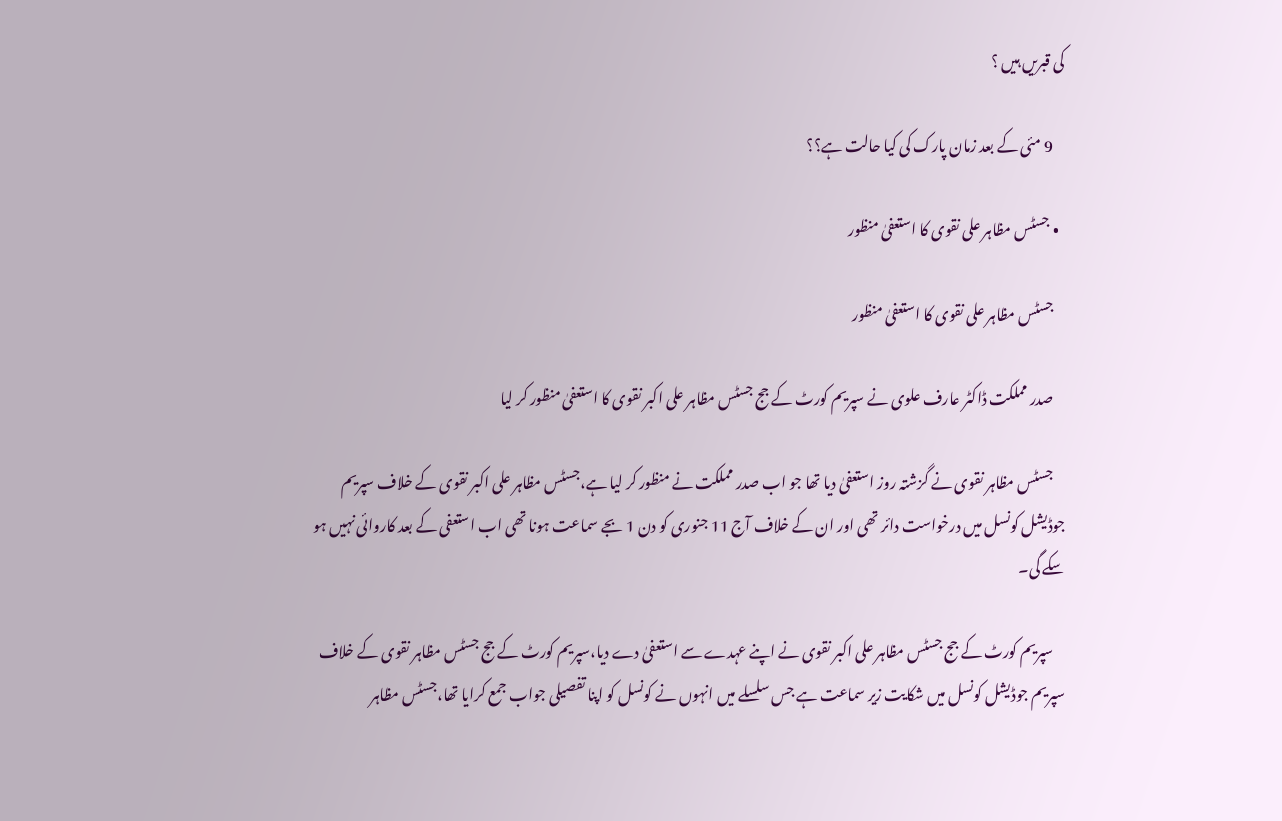کی قبریں ہیں ؟

    9 مئی کے بعد زمان پارک کی کیا حالت ہے؟؟

  • جسٹس مظاہر علی نقوی کا استعفیٰ منظور

    جسٹس مظاہر علی نقوی کا استعفیٰ منظور

    صدر مملکت ڈاکٹر عارف علوی نے سپریم کورٹ کے جج جسٹس مظاہر علی اکبر نقوی کا استعفیٰ منظور کر لیا

    جسٹس مظاہر نقوی نے گزشتہ روز استعفیٰ دیا تھا جو اب صدر مملکت نے منظور کر لیا ہے،جسٹس مظاہر علی اکبر نقوی کے خلاف سپریم جوڈیشل کونسل میں درخواست دائر تھی اور ان کے خلاف آج 11 جنوری کو دن 1 بجے سماعت ہونا تھی اب استعفی کے بعد کاروائی نہیں ہو سکے گی۔

    سپریم کورٹ کے جج جسٹس مظاہر علی اکبر نقوی نے اپنے عہدے سے استعفیٰ دے دیا،سپریم کورٹ کے جج جسٹس مظاہر نقوی کے خلاف سپریم جوڈیشل کونسل میں شکایت زیر سماعت ہے جس سلسلے میں انہوں نے کونسل کو اپنا تفصیلی جواب جمع کرایا تھا،جسٹس مظاہر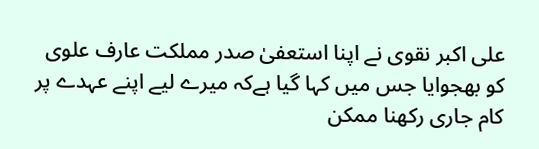علی اکبر نقوی نے اپنا استعفیٰ صدر مملکت عارف علوی کو بھجوایا جس میں کہا گیا ہےکہ میرے لیے اپنے عہدے پر کام جاری رکھنا ممکن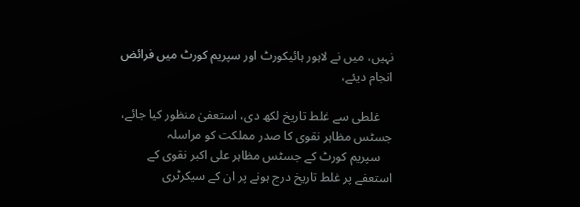نہیں، میں نے لاہور ہائیکورٹ اور سپریم کورٹ میں فرائض انجام دیئے،

    غلطی سے غلط تاریخ لکھ دی، استعفیٰ منظور کیا جائے، جسٹس مظاہر نقوی کا صدر مملکت کو مراسلہ
    سپریم کورٹ کے جسٹس مظاہر علی اکبر نقوی کے استعفے پر غلط تاریخ درج ہونے پر ان کے سیکرٹری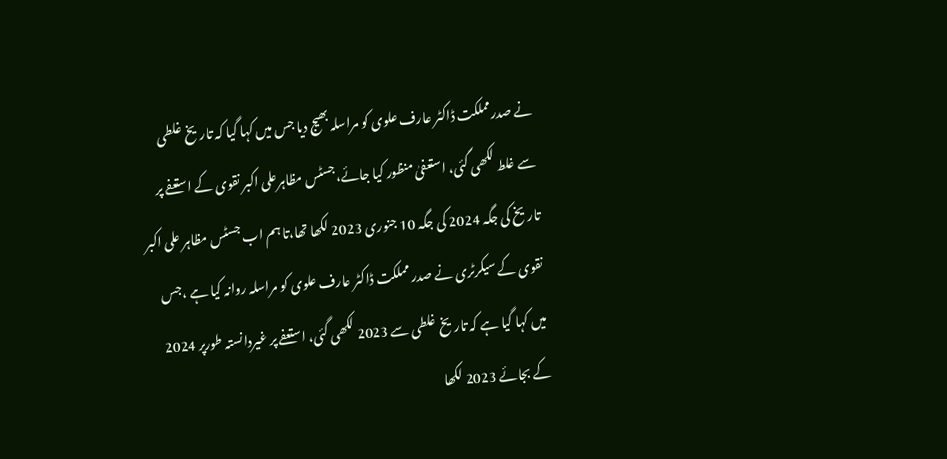نے صدرمملکت ڈاکٹر عارف علوی کو مراسلہ بھیج دیا جس میں کہا گیا کہ تاریخ غلطی سے غلط لکھی گئی، استعفیٰ منظور کیا جائے،جسٹس مظاہرعلی اکبر نقوی کے استعفے پر تاریخ کی جگہ 2024 کی جگہ 10 جنوری 2023 لکھا تھا،تا ہم اب جسٹس مظاہر علی اکبر نقوی کے سیکرٹری نے صدر مملکت ڈاکٹر عارف علوی کو مراسلہ روانہ کیا ہے ،جس میں کہا گیا ہے کہ تاریخ غلطی سے 2023 لکھی گئی، استعفے پر غیردانستہ طورپر 2024 کے بجائے 2023 لکھا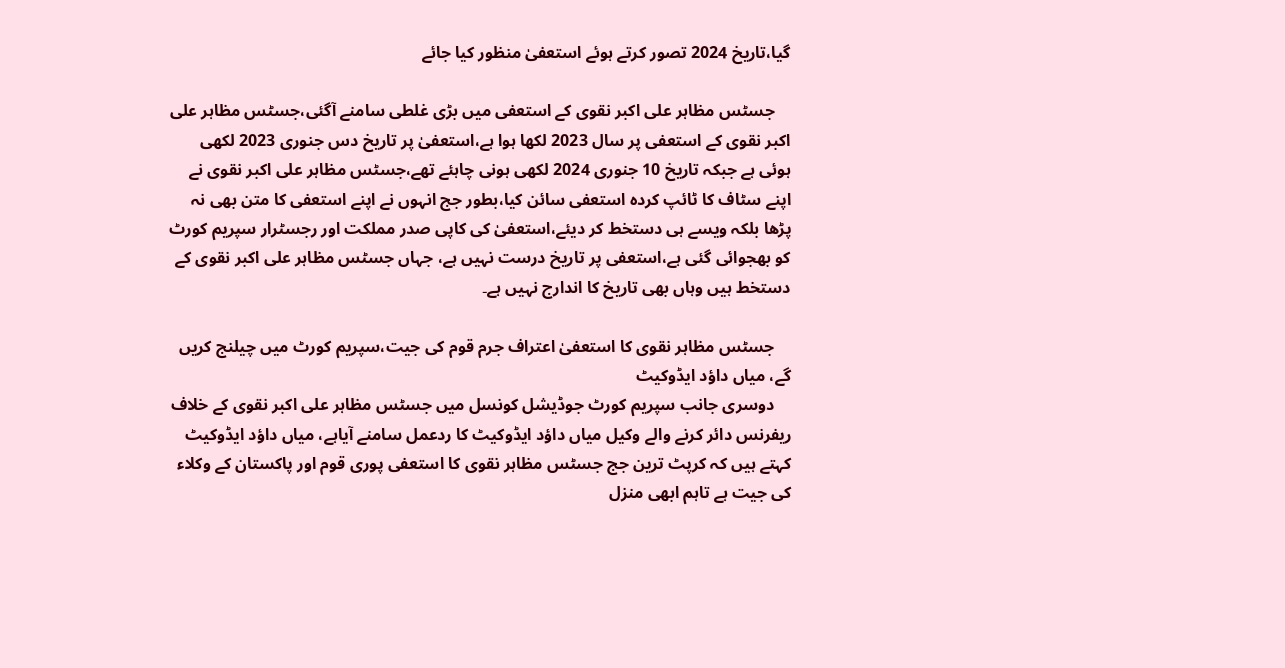گیا،تاریخ 2024 تصور کرتے ہوئے استعفیٰ منظور کیا جائے

    جسٹس مظاہر علی اکبر نقوی کے استعفی میں بڑی غلطی سامنے آگئی،جسٹس مظاہر علی اکبر نقوی کے استعفی پر سال 2023 لکھا ہوا ہے،استعفیٰ پر تاریخ دس جنوری 2023 لکھی ہوئی ہے جبکہ تاریخ 10 جنوری 2024 لکھی ہونی چاہئے تھے،جسٹس مظاہر علی اکبر نقوی نے اپنے سٹاف کا ٹائپ کردہ استعفی سائن کیا،بطور جج انہوں نے اپنے استعفی کا متن بھی نہ پڑھا بلکہ ویسے ہی دستخط کر دیئے،استعفیٰ کی کاپی صدر مملکت اور رجسٹرار سپریم کورٹ کو بھجوائی گئی ہے،استعفی پر تاریخ درست نہیں ہے، جہاں جسٹس مظاہر علی اکبر نقوی کے دستخط ہیں وہاں بھی تاریخ کا اندارج نہیں ہے۔

    جسٹس مظاہر نقوی کا استعفیٰ اعتراف جرم قوم کی جیت،سپریم کورٹ میں چیلنج کریں گے، میاں داؤد ایڈوکیٹ
    دوسری جانب سپریم کورٹ جوڈیشل کونسل میں جسٹس مظاہر علی اکبر نقوی کے خلاف ریفرنس دائر کرنے والے وکیل میاں داؤد ایڈوکیٹ کا ردعمل سامنے آیاہے، میاں داؤد ایڈوکیٹ کہتے ہیں کہ کرپٹ ترین جج جسٹس مظاہر نقوی کا استعفی پوری قوم اور پاکستان کے وکلاء کی جیت ہے تاہم ابھی منزل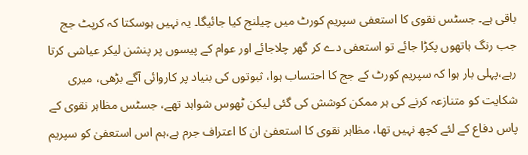باقی ہے۔ جسٹس نقوی کا استعفی سپریم کورٹ میں چیلنج کیا جائیگا۔ یہ نہیں ہوسکتا کہ کرپٹ جج جب رنگ ہاتھوں پکڑا جائے تو استعفی دے کر گھر چلاجائے اور عوام کے پیسوں پر پنشن لیکر عیاشی کرتا رہے،پہلی بار ہوا کہ سپریم کورٹ کے جج کا احتساب ہوا، ثبوتوں کی بنیاد پر کاروائی آگے بڑھی، میری شکایت کو متنازعہ کرنے کی ہر ممکن کوشش کی گئی لیکن ٹھوس شواہد تھے، جسٹس مظاہر نقوی کے پاس دفاع کے لئے کچھ نہیں تھا، مظاہر نقوی کا استعفیٰ ان کا اعتراف جرم ہے،ہم اس استعفیٰ کو سپریم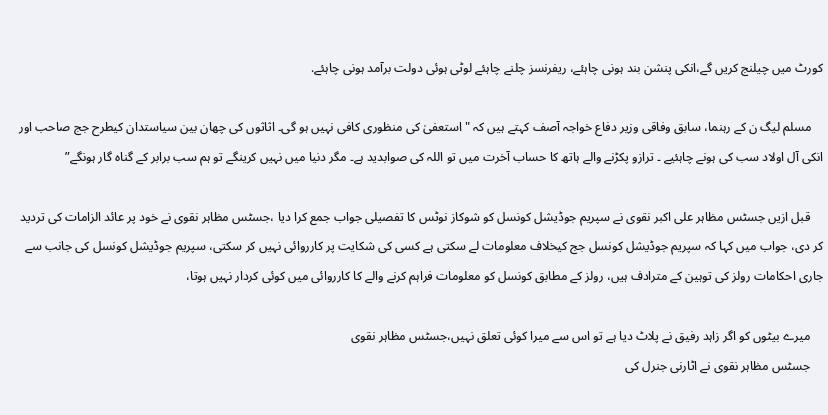کورٹ میں چیلنج کریں گے،انکی پنشن بند ہونی چاہئے، ریفرنسز چلنے چاہئے لوٹی ہوئی دولت برآمد ہونی چاہئے.

    مسلم لیگ ن کے رہنما، سابق وفاقی وزیر دفاع خواجہ آصف کہتے ہیں کہ "استعفیٰ کی منظوری کافی نہیں ہو گی۔ اثاثوں کی چھان بین سیاستدان کیطرح جج صاحب اور انکی آل اولاد سب کی ہونے چاہئیے ۔ ترازو پکڑنے والے ہاتھ کا حساب آخرت میں تو اللہ کی صوابدید ہے۔ مگر دنیا میں نہیں کرینگے تو ہم سب برابر کے گناہ گار ہونگے”

    قبل ازیں جسٹس مظاہر علی اکبر نقوی نے سپریم جوڈیشل کونسل کو شوکاز نوٹس کا تفصیلی جواب جمع کرا دیا ،جسٹس مظاہر نقوی نے خود پر عائد الزامات کی تردید کر دی، جواب میں کہا کہ سپریم جوڈیشل کونسل جج کیخلاف معلومات لے سکتی ہے کسی کی شکایت پر کارروائی نہیں کر سکتی، سپریم جوڈیشل کونسل کی جانب سے جاری احکامات رولز کی توہین کے مترادف ہیں، رولز کے مطابق کونسل کو معلومات فراہم کرنے والے کا کارروائی میں کوئی کردار نہیں ہوتا،

    میرے بیٹوں کو اگر زاہد رفیق نے پلاٹ دیا ہے تو اس سے میرا کوئی تعلق نہیں،جسٹس مظاہر نقوی
    جسٹس مظاہر نقوی نے اٹارنی جنرل کی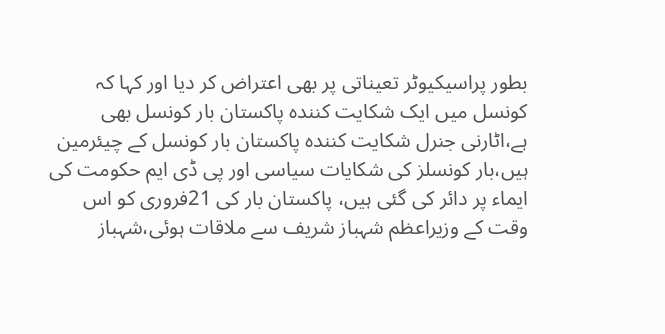بطور پراسیکیوٹر تعیناتی پر بھی اعتراض کر دیا اور کہا کہ کونسل میں ایک شکایت کنندہ پاکستان بار کونسل بھی ہے،اٹارنی جنرل شکایت کنندہ پاکستان بار کونسل کے چیئرمین ہیں،بار کونسلز کی شکایات سیاسی اور پی ڈی ایم حکومت کی ایماء پر دائر کی گئی ہیں، پاکستان بار کی 21فروری کو اس وقت کے وزیراعظم شہباز شریف سے ملاقات ہوئی،شہباز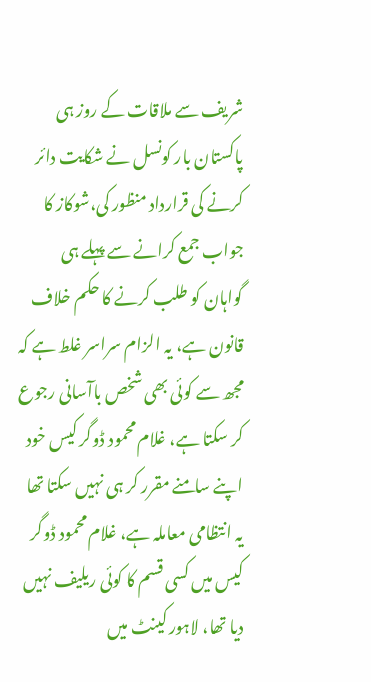شریف سے ملاقات کے روز ہی پاکستان بار کونسل نے شکایت دائر کرنے کی قرارداد منظور کی،شوکاز کا جواب جمع کرانے سے پہلے ہی گواہان کو طلب کرنے کا حکم خلاف قانون ہے، یہ الزام سراسر غلط ہے کہ مجھ سے کوئی بھی شخص باآسانی رجوع کر سکتا ہے، غلام محمود ڈوگر کیس خود اپنے سامنے مقرر کر ہی نہیں سکتا تھا یہ انتظامی معاملہ ہے، غلام محمود ڈوگر کیس میں کسی قسم کا کوئی ریلیف نہیں دیا تھا، لاہور کینٹ میں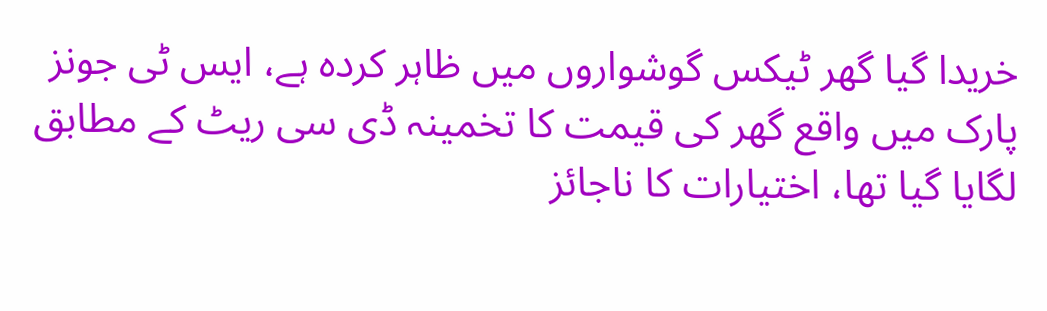خریدا گیا گھر ٹیکس گوشواروں میں ظاہر کردہ ہے، ایس ٹی جونز پارک میں واقع گھر کی قیمت کا تخمینہ ڈی سی ریٹ کے مطابق لگایا گیا تھا، اختیارات کا ناجائز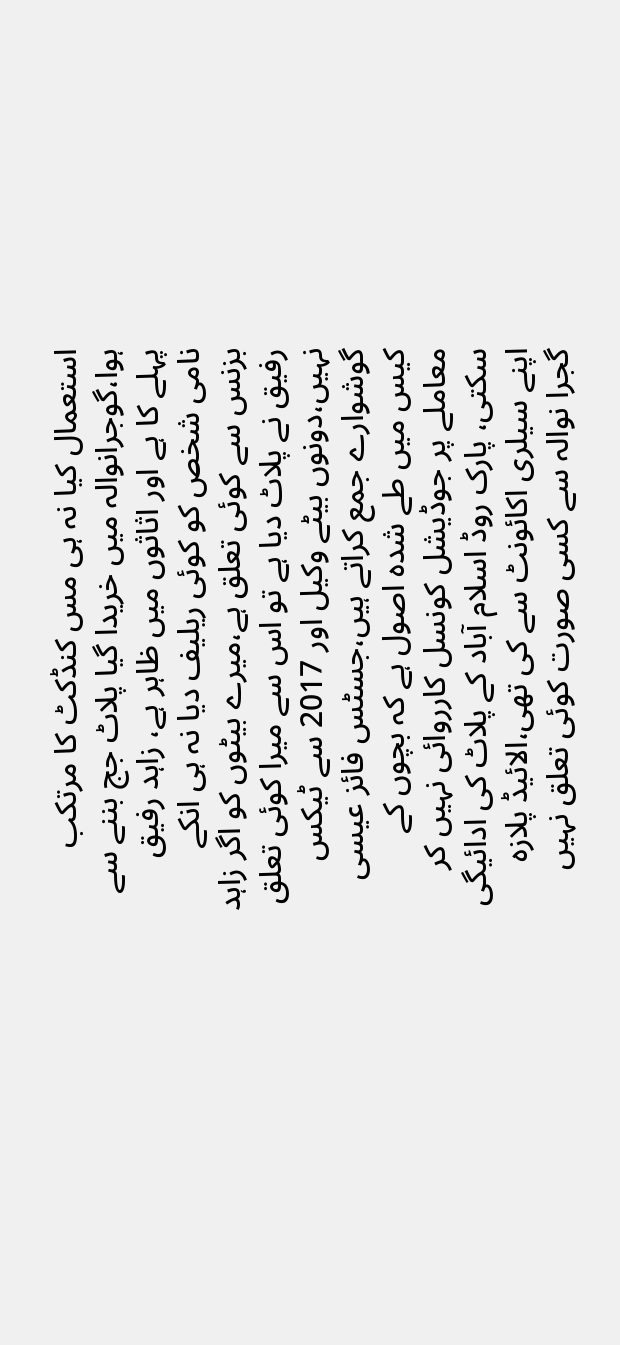استعمال کیا نہ ہی مس کنڈکٹ کا مرتکب ہوا،گوجرانوالہ میں خریدا گیا پلاٹ جج بننے سے پہلے کا ہے اور اثاثوں میں ظاہر ہے، زاہد رفیق نامی شخص کو کوئی ریلیف دیا نہ ہی انکے بزنس سے کوئی تعلق ہے،میرے بیٹوں کو اگر زاہد رفیق نے پلاٹ دیا ہے تو اس سے میرا کوئی تعلق نہیں،دونوں بیٹے وکیل اور 2017 سے ٹیکس گوشوارے جمع کراتے ہیں،جسٹس فائز عیسی کیس میں طے شدہ اصول ہے کہ بچوں کے معاملے پر جوڈیشل کونسل کارروائی نہیں کر سکتی، پارک روڈ اسلام آباد کے پلاٹ کی ادائیگی اپنے سیلری اکائونٹ سے کی تھی،الائیڈ پلازہ گجرا نوالہ سے کسی صورت کوئی تعلق نہیں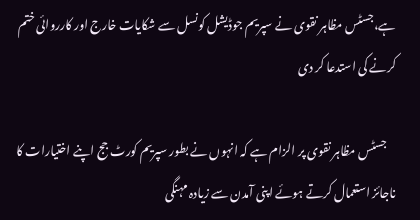ہے،جسٹس مظاہر نقوی نے سپریم جوڈیشل کونسل سے شکایات خارج اور کارروائی ختم کرنے کی استدعا کر دی

    جسٹس مظاہر نقوی پر الزام ہے کہ انہوں نے بطور سپریم کورٹ جج اپنے اختیارات کا ناجائز استعمال کرتے ہوئے اپنی آمدن سے زیادہ مہنگی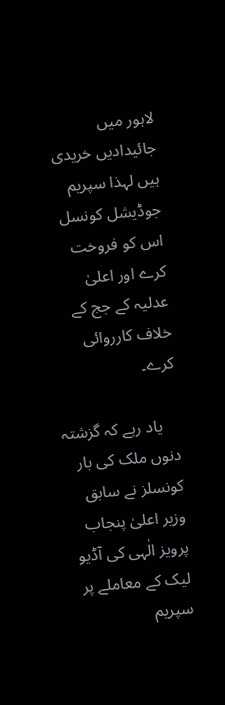لاہور میں جائیدادیں خریدی ہیں لہذا سپریم جوڈیشل کونسل اس کو فروخت کرے اور اعلیٰ عدلیہ کے جج کے خلاف کارروائی کرے۔

    یاد رہے کہ گزشتہ دنوں ملک کی بار کونسلز نے سابق وزیر اعلیٰ پنجاب پرویز الٰہی کی آڈیو لیک کے معاملے پر سپریم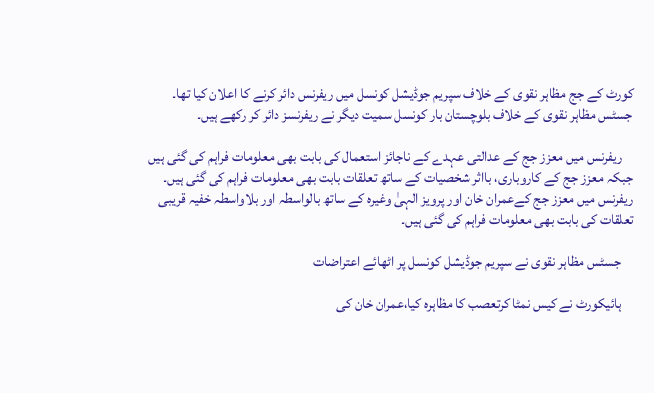کورٹ کے جج مظاہر نقوی کے خلاف سپریم جوڈیشل کونسل میں ریفرنس دائر کرنے کا اعلان کیا تھا۔ جسٹس مظاہر نقوی کے خلاف بلوچستان بار کونسل سمیت دیگر نے ریفرنسز دائر کر رکھے ہیں۔

    ریفرنس میں معزز جج کے عدالتی عہدے کے ناجائز استعمال کی بابت بھی معلومات فراہم کی گئی ہیں جبکہ معزز جج کے کاروباری، بااثر شخصیات کے ساتھ تعلقات بابت بھی معلومات فراہم کی گئی ہیں۔ ریفرنس میں معزز جج کےعمران خان اور پرویز الہیٰ وغیرہ کے ساتھ بالواسطہ اور بلاواسطہ خفیہ قریبی تعلقات کی بابت بھی معلومات فراہم کی گئی ہیں۔

    جسٹس مظاہر نقوی نے سپریم جوڈیشل کونسل پر اٹھائے اعتراضات

    ہائیکورٹ نے کیس نمٹا کرتعصب کا مظاہرہ کیا،عمران خان کی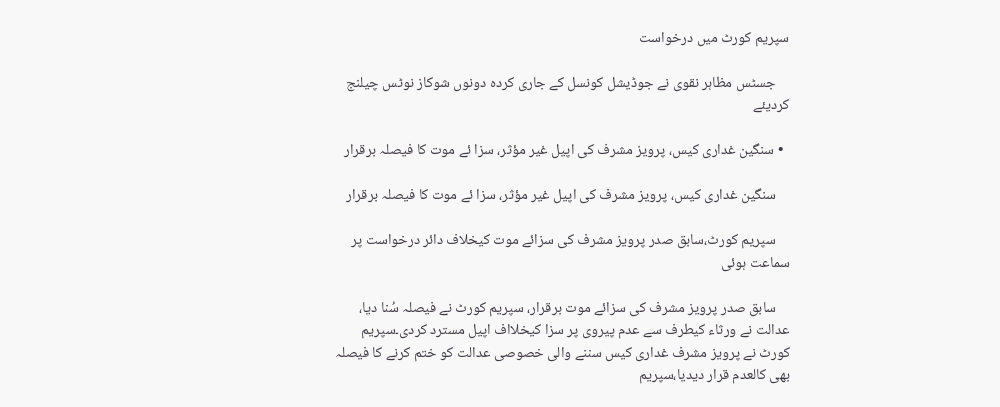سپریم کورٹ میں درخواست

    جسٹس مظاہر نقوی نے جوڈیشل کونسل کے جاری کردہ دونوں شوکاز نوٹس چیلنج کردیئے

  • سنگین غداری کیس، پرویز مشرف کی اپیل غیر مؤثر، سزا ئے موت کا فیصلہ برقرار

    سنگین غداری کیس، پرویز مشرف کی اپیل غیر مؤثر، سزا ئے موت کا فیصلہ برقرار

    سپریم کورٹ،سابق صدر پرویز مشرف کی سزائے موت کیخلاف دائر درخواست پر سماعت ہوئی

    سابق صدر پرویز مشرف کی سزائے موت برقرار، سپریم کورٹ نے فیصلہ سُنا دیا، عدالت نے ورثاء کیطرف سے عدم پیروی پر سزا کیخلااف اپیل مسترد کردی۔سپریم کورٹ نے پرویز مشرف غداری کیس سننے والی خصوصی عدالت کو ختم کرنے کا فیصلہ بھی کالعدم قرار دیدیا،سپریم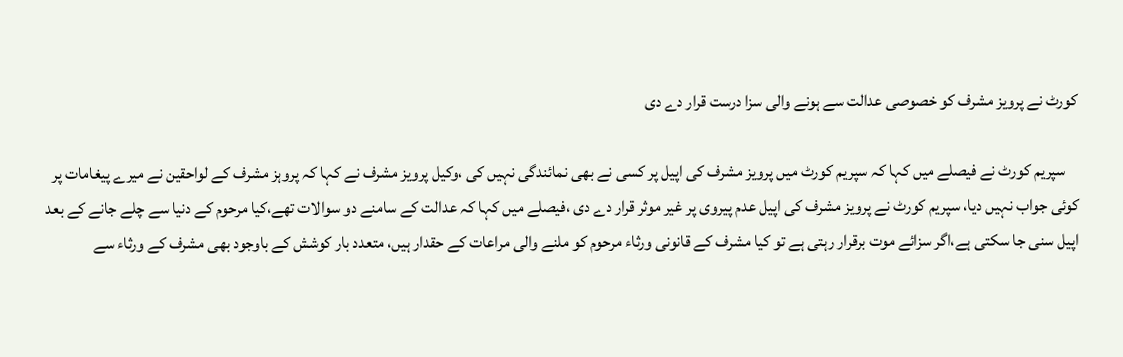کورٹ نے پرویز مشرف کو خصوصی عدالت سے ہونے والی سزا درست قرار دے دی

    سپریم کورٹ نے فیصلے میں کہا کہ سپریم کورٹ میں پرویز مشرف کی اپیل پر کسی نے بھی نمائندگی نہیں کی ،وکیل پرویز مشرف نے کہا کہ پروہز مشرف کے لواحقین نے میرے پیغامات پر کوئی جواب نہیں دیا، سپریم کورٹ نے پرویز مشرف کی اپیل عدم پیروی پر غیر موثر قرار دے دی ،فیصلے میں کہا کہ عدالت کے سامنے دو سوالات تھے،کیا مرحوم کے دنیا سے چلے جانے کے بعد اپیل سنی جا سکتی ہے،اگر سزائے موت برقرار رہتی ہے تو کیا مشرف کے قانونی ورثاء مرحوم کو ملنے والی مراعات کے حقدار ہیں، متعدد بار کوشش کے باوجود بھی مشرف کے ورثاء سے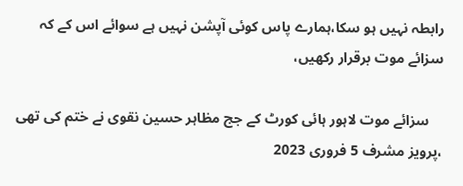رابطہ نہیں ہو سکا،ہمارے پاس کوئی آپشن نہیں ہے سوائے اس کے کہ سزائے موت برقرار رکھیں،

    سزائے موت لاہور ہائی کورٹ کے جج مظاہر حسین نقوی نے ختم کی تھی ،پرویز مشرف 5 فروری 2023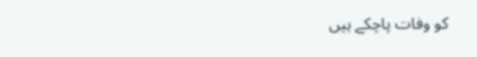کو وفات پاچکے ہیں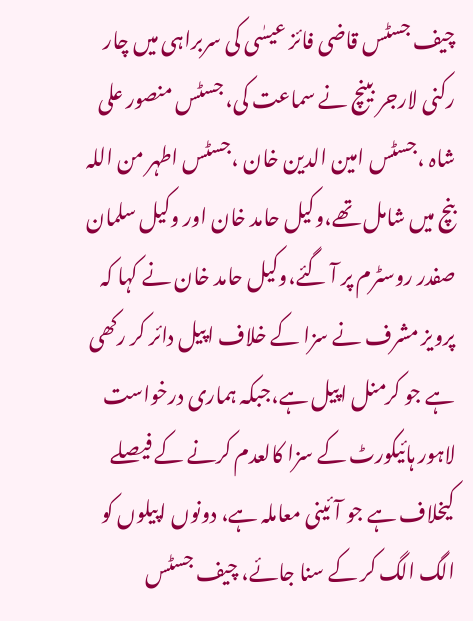چیف جسٹس قاضی فائز عیسٰی کی سربراہی میں چار رکنی لارجر بینچ نے سماعت کی، جسٹس منصور علی شاہ ،جسٹس امین الدین خان ،جسٹس اطہر من اللہ بنچ میں شامل تھے،وکیل حامد خان اور وکیل سلمان صفدر روسٹرم پر آ گئے،وکیل حامد خان نے کہا کہ پرویز مشرف نے سزا کے خلاف اپیل دائر کر رکھی ہے جو کرمنل اپیل ہے،جبکہ ہماری درخواست لاہور ہائیکورٹ کے سزا کالعدم کرنے کے فیصلے کیخلاف ہے جو آئینی معاملہ ہے، دونوں اپیلوں کو الگ الگ کر کے سنا جائے، چیف جسٹس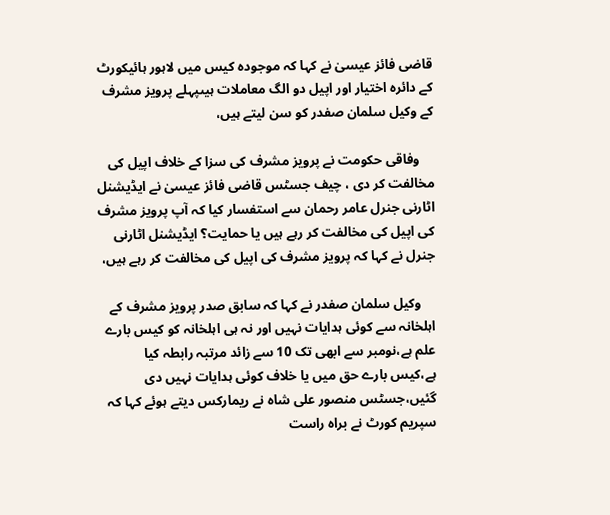قاضی فائز عیسیٰ نے کہا کہ موجودہ کیس میں لاہور ہائیکورٹ کے دائرہ اختیار اور اپیل دو الگ معاملات ہیںپہلے پرویز مشرف کے وکیل سلمان صفدر کو سن لیتے ہیں،

    وفاقی حکومت نے پرویز مشرف کی سزا کے خلاف اپیل کی مخالفت کر دی ، چیف جسٹس قاضی فائز عیسیٰ نے ایڈیشنل اٹارنی جنرل عامر رحمان سے استفسار کیا کہ آپ پرویز مشرف کی اپیل کی مخالفت کر رہے ہیں یا حمایت؟ ایڈیشنل اٹارنی جنرل نے کہا کہ پرویز مشرف کی اپیل کی مخالفت کر رہے ہیں،

    وکیل سلمان صفدر نے کہا کہ سابق صدر پرویز مشرف کے اہلخانہ سے کوئی ہدایات نہیں اور نہ ہی اہلخانہ کو کیس بارے علم ہے،نومبر سے ابھی تک 10 سے زائد مرتبہ رابطہ کیا ہے،کیس بارے حق میں یا خلاف کوئی ہدایات نہیں دی گئیں،جسٹس منصور علی شاہ نے ریمارکس دیتے ہوئے کہا کہ سپریم کورٹ نے براہ راست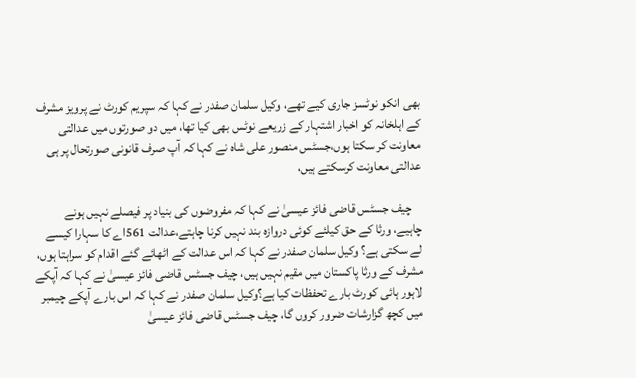بھی انکو نوٹسز جاری کیے تھے، وکیل سلمان صفدر نے کہا کہ سپریم کورٹ نے پرویز مشرف کے اہلخانہ کو اخبار اشتہار کے زریعے نوٹس بھی کیا تھا، میں دو صورتوں میں عدالتی معاونت کر سکتا ہوں،جسٹس منصور علی شاہ نے کہا کہ آپ صرف قانونی صورتحال پر ہی عدالتی معاونت کرسکتے ہیں،

    چیف جسٹس قاضی فائز عیسیٰ نے کہا کہ مفروضوں کی بنیاد پر فیصلے نہیں ہونے چاہیے، ورثا کے حق کیلئے کوئی دروازہ بند نہیں کرنا چاہتے،عدالت 561اے کا سہارا کیسے لے سکتی ہے؟ وکیل سلمان صفدر نے کہا کہ اس عدالت کے اٹھائے گئے اقدام کو سراہتا ہوں، مشرف کے ورثا پاکستان میں مقیم نہیں ہیں، چیف جسٹس قاضی فائز عیسیٰ نے کہا کہ آپکے لاہور ہائی کورٹ بارے تحفظات کیا ہے؟وکیل سلمان صفدر نے کہا کہ اس بارے آپکے چیمبر میں کچھ گزارشات ضرور کروں گا، چیف جسٹس قاضی فائز عیسیٰ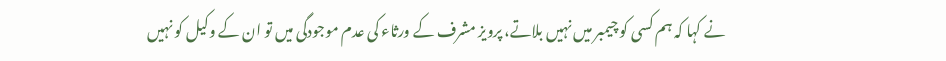نے کہا کہ ہم کسی کو چیمبر میں نہیں بلاتے، پرویز مشرف کے ورثاء کی عدم موجودگی میں تو ان کے وکیل کو نہیں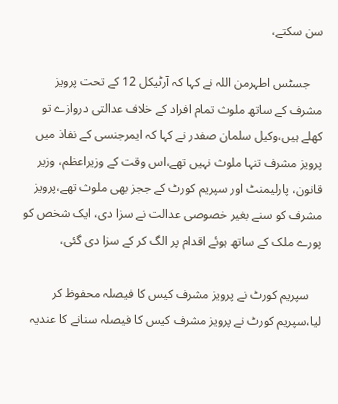سن سکتے،

    جسٹس اطہرمن اللہ نے کہا کہ آرٹیکل 12 کے تحت پرویز مشرف کے ساتھ ملوث تمام افراد کے خلاف عدالتی دروازے تو کھلے ہیں،وکیل سلمان صفدر نے کہا کہ ایمرجنسی کے نفاذ میں پرویز مشرف تنہا ملوث نہیں تھے،اس وقت کے وزیراعظم، وزیر قانون، پارلیمنٹ اور سپریم کورٹ کے ججز بھی ملوث تھے،پرویز مشرف کو سنے بغیر خصوصی عدالت نے سزا دی، ایک شخص کو پورے ملک کے ساتھ ہوئے اقدام پر الگ کر کے سزا دی گئی،

    سپریم کورٹ نے پرویز مشرف کیس کا فیصلہ محفوظ کر لیا،سپریم کورٹ نے پرویز مشرف کیس کا فیصلہ سنانے کا عندیہ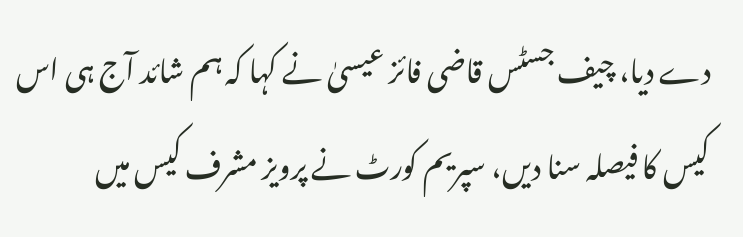دے دیا، چیف جسٹس قاضی فائز عیسیٰ نے کہا کہ ہم شائد آج ہی اس کیس کا فیصلہ سنا دیں، سپریم کورٹ نے پرویز مشرف کیس میں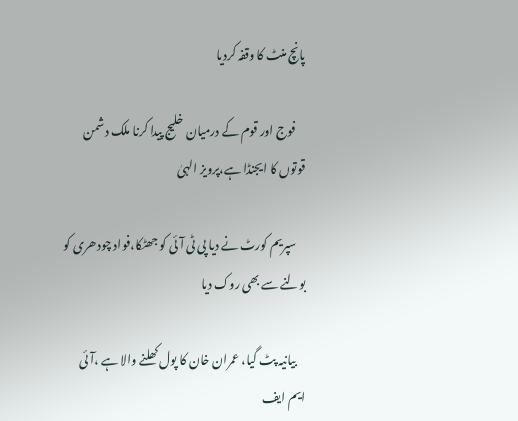پانچ منٹ کا وقفہ کردیا

    فوج اور قوم کے درمیان خلیج پیدا کرنا ملک دشمن قوتوں کا ایجنڈا ہے،پرویز الہیٰ

    سپریم کورٹ نے دیا پی ٹی آئی کو جھٹکا،فواد چودھری کو بولنے سے بھی روک دیا

    بیانیہ پٹ گیا، عمران خان کا پول کھلنے والا ہے ،آئی ایم ایف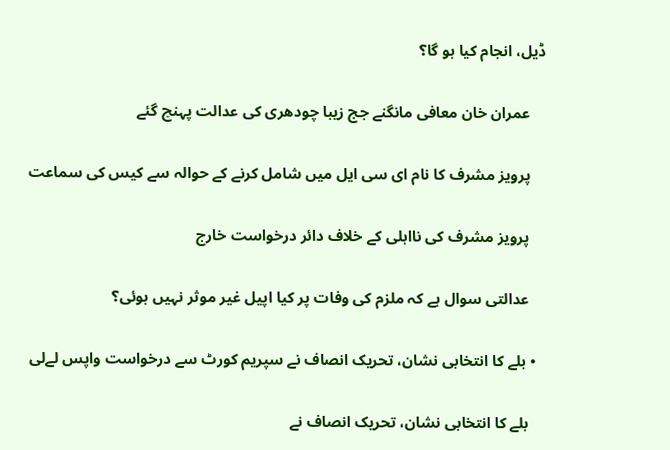ڈیل، انجام کیا ہو گا؟

    عمران خان معافی مانگنے جج زیبا چودھری کی عدالت پہنچ گئے

    پرویز مشرف کا نام ای سی ایل میں شامل کرنے کے حوالہ سے کیس کی سماعت

    پرویز مشرف کی نااہلی کے خلاف دائر درخواست خارج

    عدالتی سوال ہے کہ ملزم کی وفات پر کیا اپیل غیر موثر نہیں ہوئی؟

  • بلے کا انتخابی نشان، تحریک انصاف نے سپریم کورٹ سے درخواست واپس لےلی

    بلے کا انتخابی نشان، تحریک انصاف نے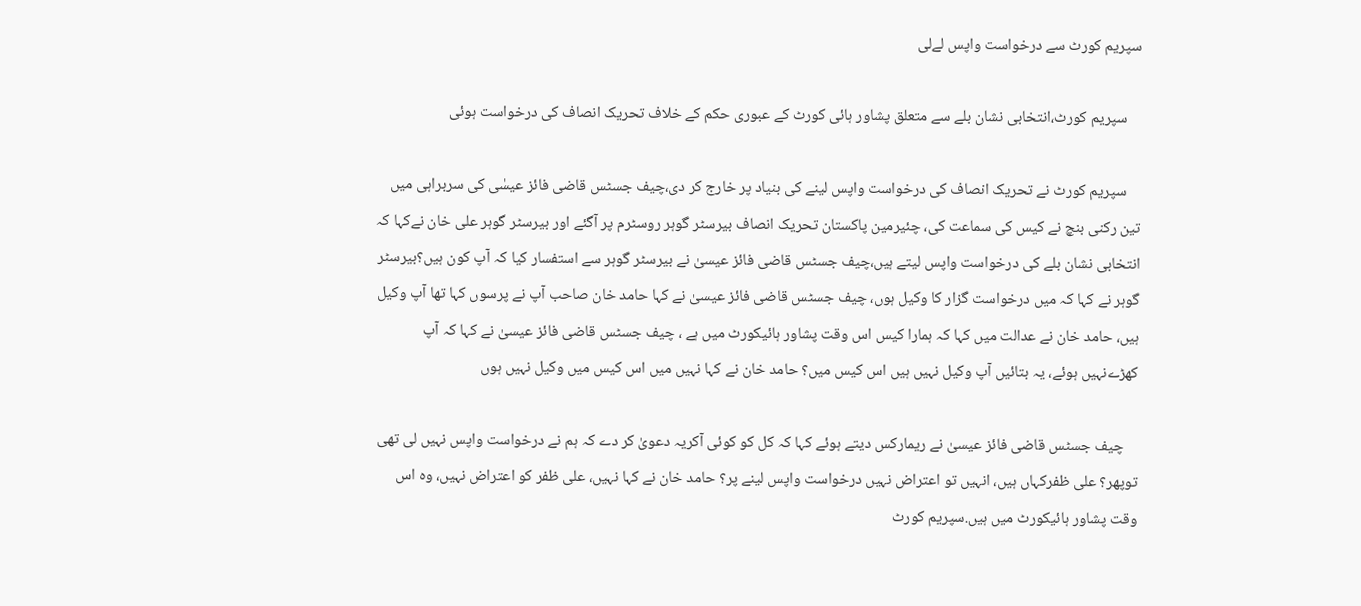سپریم کورٹ سے درخواست واپس لےلی

    سپریم کورٹ،انتخابی نشان بلے سے متعلق پشاور ہائی کورٹ کے عبوری حکم کے خلاف تحریک انصاف کی درخواست ہوئی

    سپریم کورٹ نے تحریک انصاف کی درخواست واپس لینے کی بنیاد پر خارج کر دی،چیف جسٹس قاضی فائز عیسٰی کی سربراہی میں تین رکنی بنچ نے کیس کی سماعت کی، چئیرمین پاکستان تحریک انصاف بیرسٹر گوہر روسٹرم پر آگئے اور بیرسٹر گوہر علی خان نےکہا کہ انتخابی نشان بلے کی درخواست واپس لیتے ہیں،چیف جسٹس قاضی فائز عیسیٰ نے بیرسٹر گوہر سے استفسار کیا کہ آپ کون ہیں؟بیرسٹر گوہر نے کہا کہ میں درخواست گزار کا وکیل ہوں، چیف جسٹس قاضی فائز عیسیٰ نے کہا حامد خان صاحب آپ نے پرسوں کہا تھا آپ وکیل ہیں، حامد خان نے عدالت میں کہا کہ ہمارا کیس اس وقت پشاور ہائیکورٹ میں ہے ، چیف جسٹس قاضی فائز عیسیٰ نے کہا کہ آپ کھڑےنہیں ہوئے، یہ بتائیں آپ وکیل نہیں ہیں اس کیس میں؟ حامد خان نے کہا نہیں میں اس کیس میں وکیل نہیں ہوں

    چیف جسٹس قاضی فائز عیسیٰ نے ریمارکس دیتے ہوئے کہا کہ کل کو کوئی آکریہ دعویٰ کر دے کہ ہم نے درخواست واپس نہیں لی تھی توپھر؟ علی ظفرکہاں ہیں، انہیں تو اعتراض نہیں درخواست واپس لینے پر؟ حامد خان نے کہا نہیں، علی ظفر کو اعتراض نہیں، وہ اس وقت پشاور ہائیکورٹ میں ہیں.سپریم کورٹ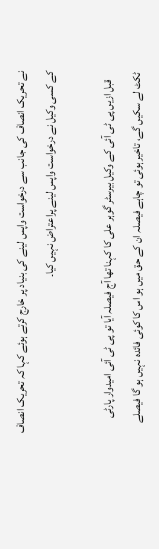نے تحریک انصاف کی جانب سے درخواست واپس لینے کی بنیاد پر خارج کرتے ہوئے کہا کہ تحریک انصاف کے کسی وکیل نے درخواست واپس لینے پراعتراض نہیں کیا۔

    قبل ازیں پی ٹی آئی کے وکیل بیرسٹر گوہر علی کا کہنا تھا آج فیصلہ آیا تو پی ٹی آئی امیدوار پارٹی ٹکٹ لے سکیں گے، تاخیر ہوئی تو چاہے فیصلہ ان کے حق میں ہو اس کا کوئی فائدہ نہیں ہو گا فیصلے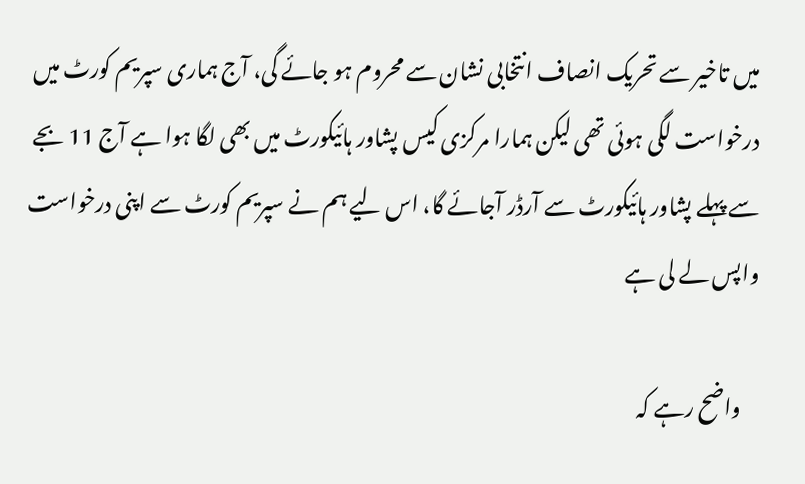میں تاخیر سے تحریک انصاف انتخابی نشان سے محروم ہو جائے گی، آج ہماری سپریم کورٹ میں درخواست لگی ہوئی تھی لیکن ہمارا مرکزی کیس پشاور ہائیکورٹ میں بھی لگا ہوا ہے آج 11 بجے سے پہلے پشاور ہائیکورٹ سے آرڈر آجائے گا، اس لیے ہم نے سپریم کورٹ سے اپنی درخواست واپس لے لی ہے

    واضح رہے کہ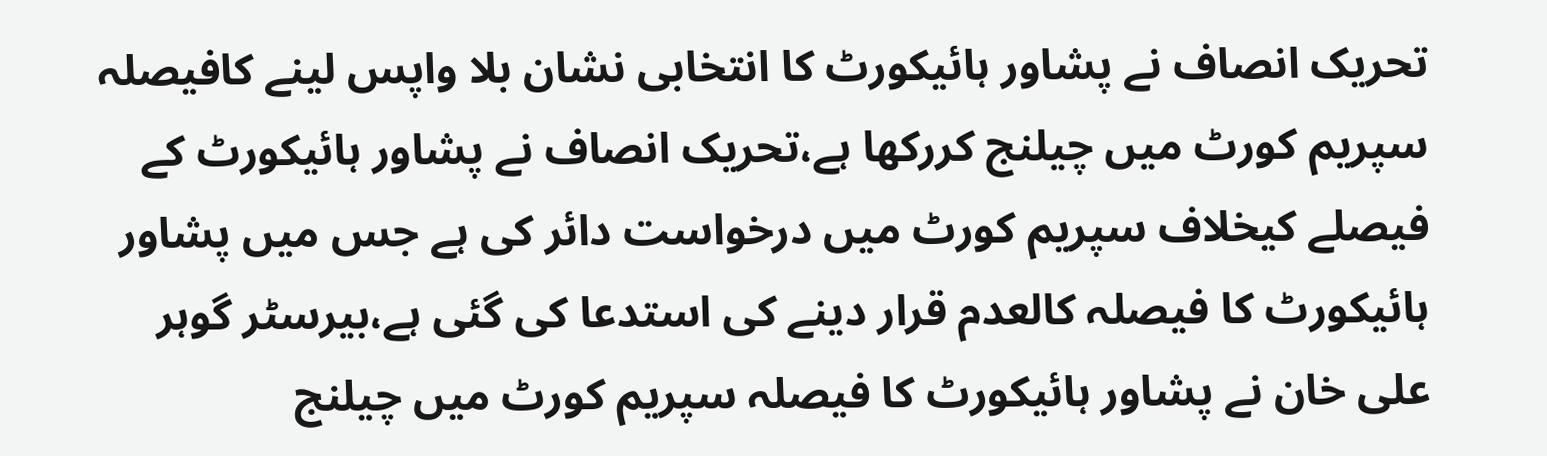تحریک انصاف نے پشاور ہائیکورٹ کا انتخابی نشان بلا واپس لینے کافیصلہ سپریم کورٹ میں چیلنج کررکھا ہے،تحریک انصاف نے پشاور ہائیکورٹ کے فیصلے کیخلاف سپریم کورٹ میں درخواست دائر کی ہے جس میں پشاور ہائیکورٹ کا فیصلہ کالعدم قرار دینے کی استدعا کی گئی ہے،بیرسٹر گوہر علی خان نے پشاور ہائیکورٹ کا فیصلہ سپریم کورٹ میں چیلنج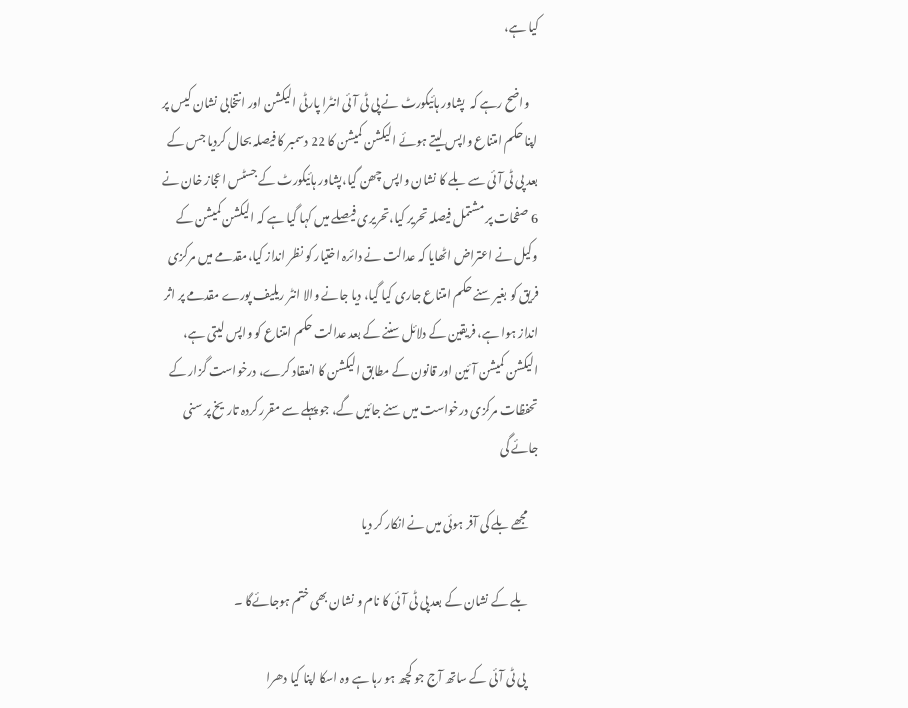کیا ہے،

    واضح رہے کہ  پشاور ہائیکورٹ نے پی ٹی آئی انٹرا پارٹی الیکشن اور انتخابی نشان کیس پر اپنا حکم امتناع واپس لیتے ہوئے الیکشن کمیشن کا 22 دسمبر کا فیصلہ بحال کردیا جس کے بعد پی ٹی آئی سے بلے کا نشان واپس چھن گیا،پشاور ہائیکورٹ کے جسٹس اعجاز خان نے 6 صفحات پر مشتمل فیصلہ تحریر کیا،تحریری فیصلے میں کہا گیا ہے کہ الیکشن کمیشن کے وکیل نے اعتراض اٹھایا کہ عدالت نے دائرہ اختیار کو نظر انداز کیا،مقدمے میں مرکزی فریق کو بغیر سنے حکم امتناع جاری کیا گیا، دیا جانے والا انٹر ریلیف پورے مقدمے پر اثر انداز ہوا ہے، فریقین کے دلائل سننے کے بعد عدالت حکم امتناع کو واپس لیتی ہے، الیکشن کمیشن آئین اور قانون کے مطابق الیکشن کا انعقاد کرے، درخواست گزار کے تحفظات مرکزی درخواست میں سنے جائیں گے، جو پہلے سے مقرر کردہ تاریخ پر سنی جائے گی

    مجھے بلے کی آفر ہوئی میں نے انکار کر دیا

    بلے کے نشان کے بعد پی ٹی آئی کا نام و نشان بھی ختم ہوجائےگا ۔

     پی ٹی آئی کے ساتھ آج جو کچھ ہو رہا ہے وہ اسکا اپنا کیا دھرا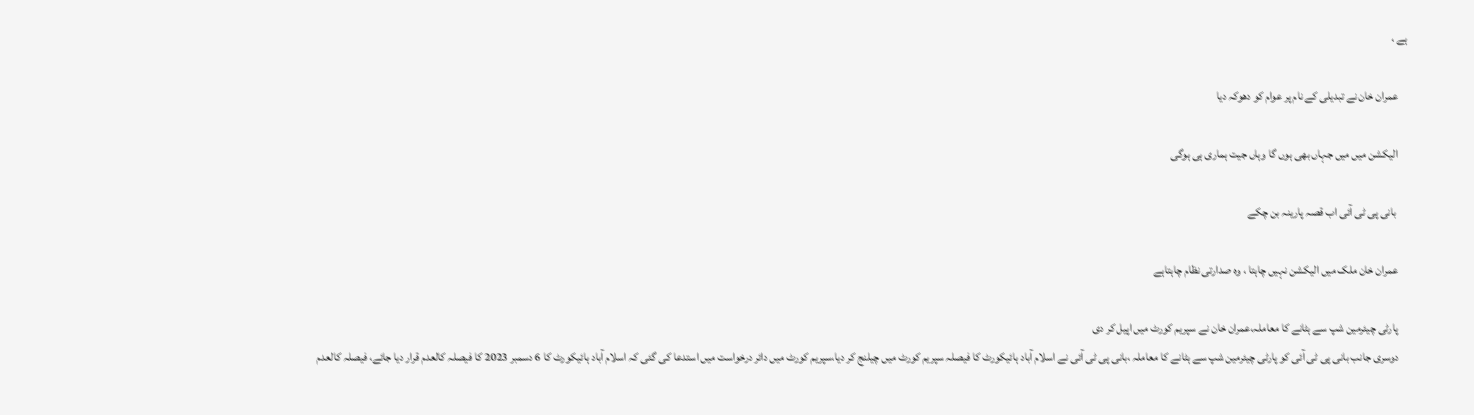ہے ،

    عمران خان نے تبدیلی کے نام پر عوام کو دھوکہ دیا

    الیکشن میں میں جہاں بھی ہوں گا وہاں جیت ہماری ہی ہوگی

     بانی پی ٹی آئی اب قصہ پارینہ بن چکے

    عمران خان ملک میں الیکشن نہیں چاہتا ، وہ صدارتی نظام چاہتاہے

    پارٹی چیئرمین شپ سے ہٹانے کا معاملہ،عمران خان نے سپریم کورٹ میں اپیل کر دی
    دوسری جانب بانی پی ٹی آئی کو پارٹی چیئرمین شپ سے ہٹانے کا معاملہ ،بانی پی ٹی آئی نے اسلام آباد ہائیکورٹ کا فیصلہ سپریم کورٹ میں چیلنج کر دیا،سپریم کورٹ میں دائر درخواست میں استدعا کی گئی کہ اسلام آباد ہائیکورٹ کا 6 دسمبر 2023 کا فیصلہ کالعدم قرار دیا جائے، فیصلہ کالعدم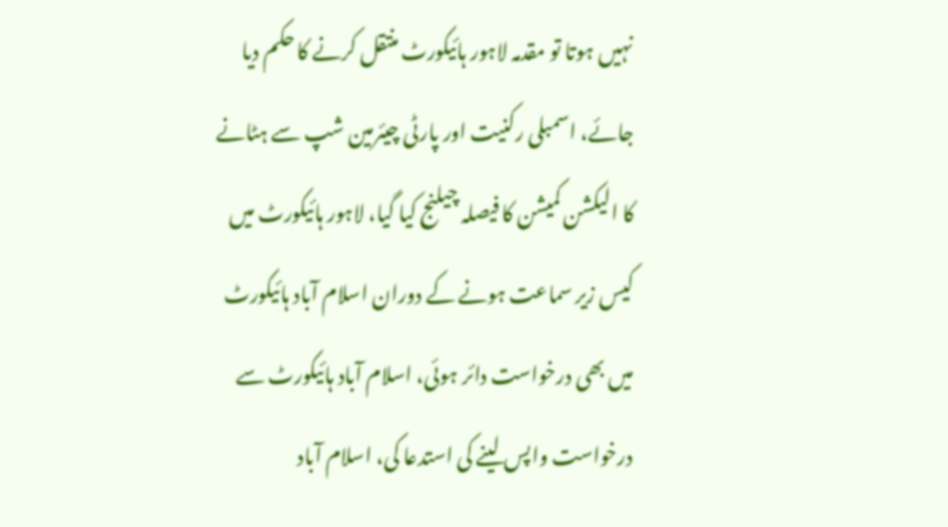نہیں ہوتا تو مقدمہ لاہور ہائیکورٹ منتقل کرنے کا حکم دیا جائے، اسمبلی رکنیت اور پارٹی چیئرمین شپ سے ہٹانے کا الیکشن کمیشن کا فیصلہ چیلنج کیا گیا، لاہور ہائیکورٹ میں کیس زیر سماعت ہونے کے دوران اسلام آباد ہائیکورٹ میں بھی درخواست دائر ہوئی، اسلام آباد ہائیکورٹ سے درخواست واپس لینے کی استدعا کی، اسلام آباد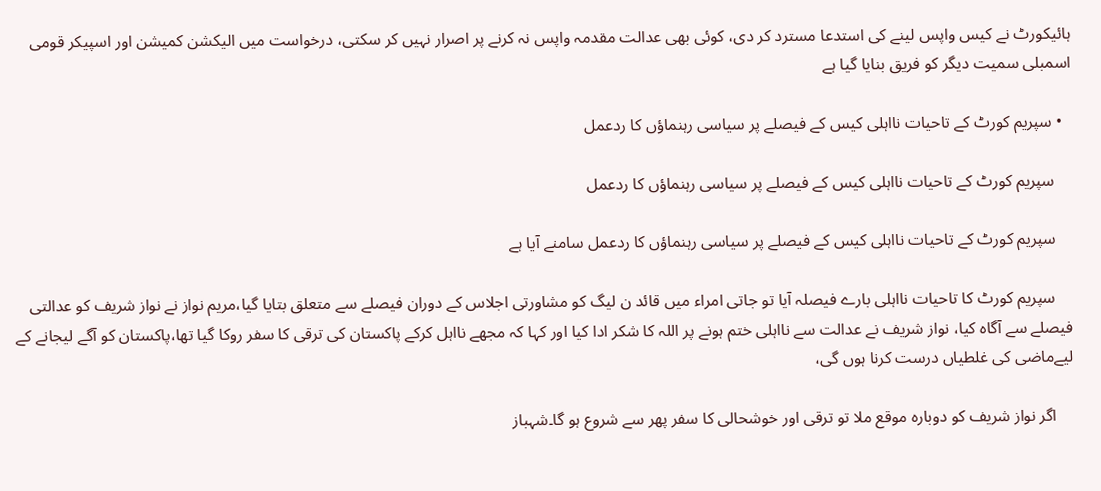ہائیکورٹ نے کیس واپس لینے کی استدعا مسترد کر دی، کوئی بھی عدالت مقدمہ واپس نہ کرنے پر اصرار نہیں کر سکتی، درخواست میں الیکشن کمیشن اور اسپیکر قومی اسمبلی سمیت دیگر کو فریق بنایا گیا ہے

  • سپریم کورٹ کے تاحیات نااہلی کیس کے فیصلے پر سیاسی رہنماؤں کا ردعمل

    سپریم کورٹ کے تاحیات نااہلی کیس کے فیصلے پر سیاسی رہنماؤں کا ردعمل

    سپریم کورٹ کے تاحیات نااہلی کیس کے فیصلے پر سیاسی رہنماؤں کا ردعمل سامنے آیا ہے

    سپریم کورٹ کا تاحیات نااہلی بارے فیصلہ آیا تو جاتی امراء میں قائد ن لیگ کو مشاورتی اجلاس کے دوران فیصلے سے متعلق بتایا گیا،مریم نواز نے نواز شریف کو عدالتی فیصلے سے آگاہ کیا، نواز شریف نے عدالت سے نااہلی ختم ہونے پر اللہ کا شکر ادا کیا اور کہا کہ مجھے نااہل کرکے پاکستان کی ترقی کا سفر روکا گیا تھا،پاکستان کو آگے لیجانے کے لیےماضی کی غلطیاں درست کرنا ہوں گی،

    اگر نواز شریف کو دوبارہ موقع ملا تو ترقی اور خوشحالی کا سفر پھر سے شروع ہو گا۔شہباز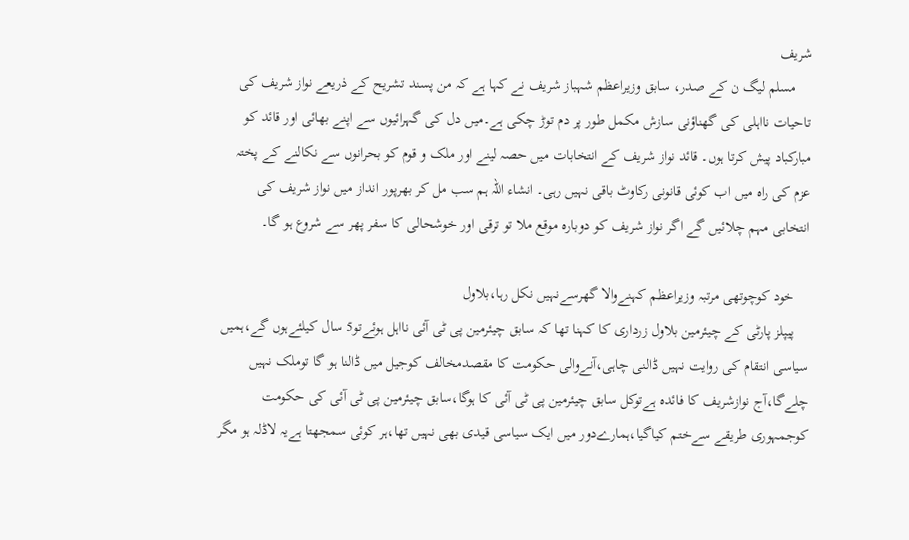شریف
    مسلم لیگ ن کے صدر، سابق وزیراعظم شہباز شریف نے کہا ہے کہ من پسند تشریح کے ذریعے نواز شریف کی تاحیات نااہلی کی گھناؤنی سازش مکمل طور پر دم توڑ چکی ہے۔میں دل کی گہرائیوں سے اپنے بھائی اور قائد کو مبارکباد پیش کرتا ہوں۔ قائد نواز شریف کے انتخابات میں حصہ لینے اور ملک و قوم کو بحرانوں سے نکالنے کے پختہ عزم کی راہ میں اب کوئی قانونی رکاوٹ باقی نہیں رہی۔ انشاء اللہ ہم سب مل کر بھرپور انداز میں نواز شریف کی انتخابی مہم چلائیں گے اگر نواز شریف کو دوبارہ موقع ملا تو ترقی اور خوشحالی کا سفر پھر سے شروع ہو گا۔

    خود کوچوتھی مرتبہ وزیراعظم کہنےوالا گھرسےنہیں نکل رہا،بلاول
    پیپلز پارٹی کے چیئرمین بلاول زرداری کا کہنا تھا کہ سابق چیئرمین پی ٹی آئی نااہل ہوئےتو5 سال کیلئےہوں گے،ہمیں سیاسی انتقام کی روایت نہیں ڈالنی چاہی،آنےوالی حکومت کا مقصدمخالف کوجیل میں ڈالنا ہو گا توملک نہیں چلےگا،آج نوازشریف کا فائدہ ہےتوکل سابق چیئرمین پی ٹی آئی کا ہوگا،سابق چیئرمین پی ٹی آئی کی حکومت کوجمہوری طریقے سےختم کیاگیا،ہمارےدور میں ایک سیاسی قیدی بھی نہیں تھا،ہر کوئی سمجھتا ہےیہ لاڈلہ ہو مگر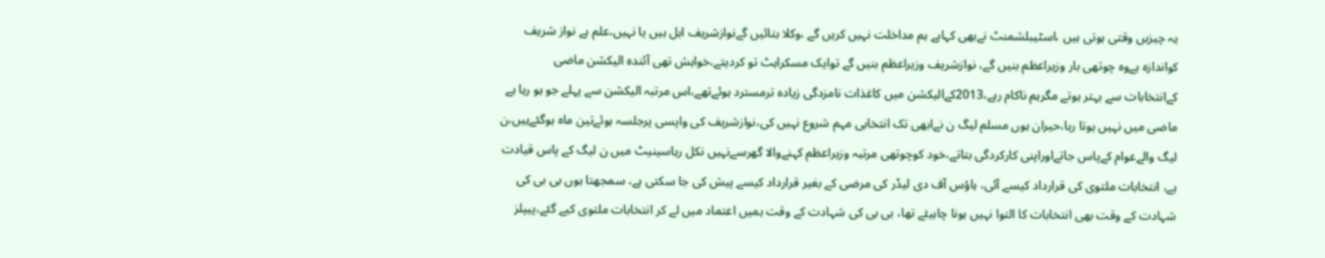یہ چیزیں وقتی ہوتی ہیں ،اسٹیبلشمنٹ نےبھی کہاہے ہم مداخلت نہیں کریں گے ،وکلا بتائیں گےنوازشریف اہل ہیں یا نہیں،علم ہے نواز شریف کواندازہ ہےوہ چوتھی بار وزیراعظم بنیں گے، نوازشریف وزیراعظم بنیں گے توایک مسکراہٹ تو کردیتے،خواہش تھی آئندہ الیکشن ماضی کےانتخابات سے بہتر ہوتے مگرہم ناکام رہے،2013کےالیکشن میں کاغذات نامزدگی زیادہ ترمسترد ہوئےتھے،اس مرتبہ الیکشن سے پہلے جو ہو رہا ہے ماضی میں نہیں ہوتا رہا،حیران ہوں مسلم لیگ ن نےابھی تک انتخابی مہم شروع نہیں کی،نوازشریف کی واپسی پرجلسہ ہوئےتین ماہ ہوگئےہیں،ن لیگ والےعوام کےپاس جاتےاوراپنی کارکردگی بتاتے،خود کوچوتھی مرتبہ وزیراعظم کہنےوالا گھرسےنہیں نکل رہاسینیٹ میں ن لیگ کے پاس قیادت ہے، انتخابات ملتوی کی قرارداد کیسے آئی، ہاؤس آف دی لیڈر کی مرضی کے بغیر قرارداد کیسے پیش کی جا سکتی ہے، سمجھتا ہوں بی بی کی شہادت کے وقت بھی انتخابات کا التوا نہیں ہونا چاہیئے تھا، بی بی کی شہادت کے وقت ہمیں اعتماد میں لے کر انتخابات ملتوی کیے گئے،پیپلز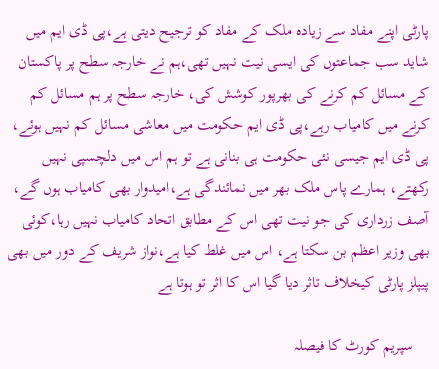پارٹی اپنے مفاد سے زیادہ ملک کے مفاد کو ترجیح دیتی ہے،پی ڈی ایم میں شاید سب جماعتوں کی ایسی نیت نہیں تھی،ہم نے خارجہ سطح پر پاکستان کے مسائل کم کرنے کی بھرپور کوشش کی، خارجہ سطح پر ہم مسائل کم کرنے میں کامیاب رہے،پی ڈی ایم حکومت میں معاشی مسائل کم نہیں ہوئے، پی ڈی ایم جیسی نئی حکومت ہی بنانی ہے تو ہم اس میں دلچسپی نہیں رکھتے، ہمارے پاس ملک بھر میں نمائندگی ہے،امیدوار بھی کامیاب ہوں گے، آصف زرداری کی جو نیت تھی اس کے مطابق اتحاد کامیاب نہیں رہا،کوئی بھی وزیر اعظم بن سکتا ہے، اس میں غلط کیا ہے،نواز شریف کے دور میں بھی پیپلز پارٹی کیخلاف تاثر دیا گیا اس کا اثر تو ہوتا ہے

    سپریم کورٹ کا فیصلہ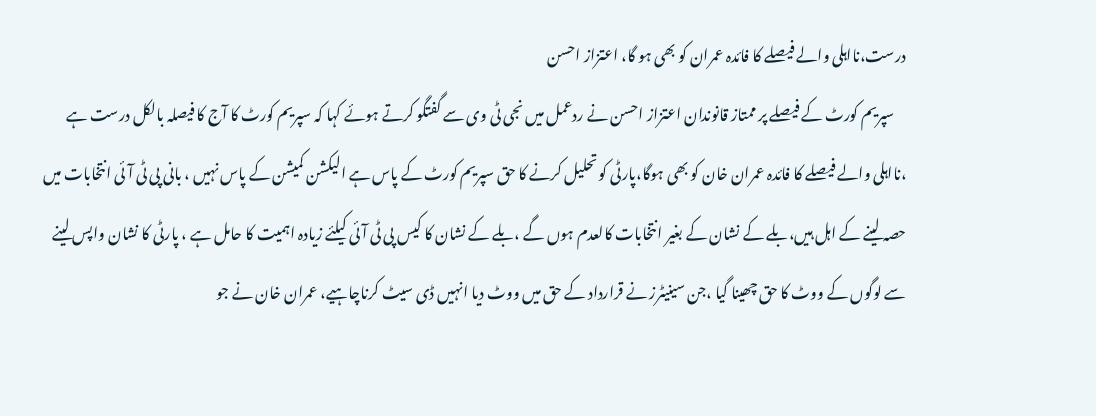درست،نااہلی والے فیصلے کا فائدہ عمران کو بھی ہو گا، اعتزاز احسن
    سپریم کورٹ کے فیصلے پر ممتاز قانوندان اعتزاز احسن نے ردعمل میں نجی ٹی وی سے گفتگو کرتے ہوئے کہا کہ سپریم کورٹ کا آج کا فیصلہ بالکل درست ہے ،نااہلی والے فیصلے کا فائدہ عمران خان کو بھی ہوگا،پارٹی کو تحلیل کرنے کا حق سپریم کورٹ کے پاس ہے الیکشن کمیشن کے پاس نہیں ، بانی پی ٹی آئی انتخابات میں حصہ لینے کے اہل ہیں،بلے کے نشان کے بغیر انتخابات کالعدم ہوں گے ،بلے کے نشان کا کیس پی ٹی آئی کیلئے زیادہ اہمیت کا حامل ہے ، پارٹی کا نشان واپس لینے سے لوگوں کے ووٹ کا حق چھینا گیا ،جن سینیٹرز نے قرارداد کے حق میں ووٹ دیا انہیں ڈی سیٹ کرناچاہیے، عمران خان نے جو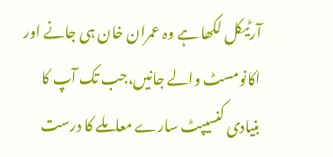آرٹیکل لکھا ہے وہ عمران خان ہی جانے اور اکانومسٹ والے جانیں،جب تک آپ کا بنیادی کنسیپٹ سارے معاملے کا درست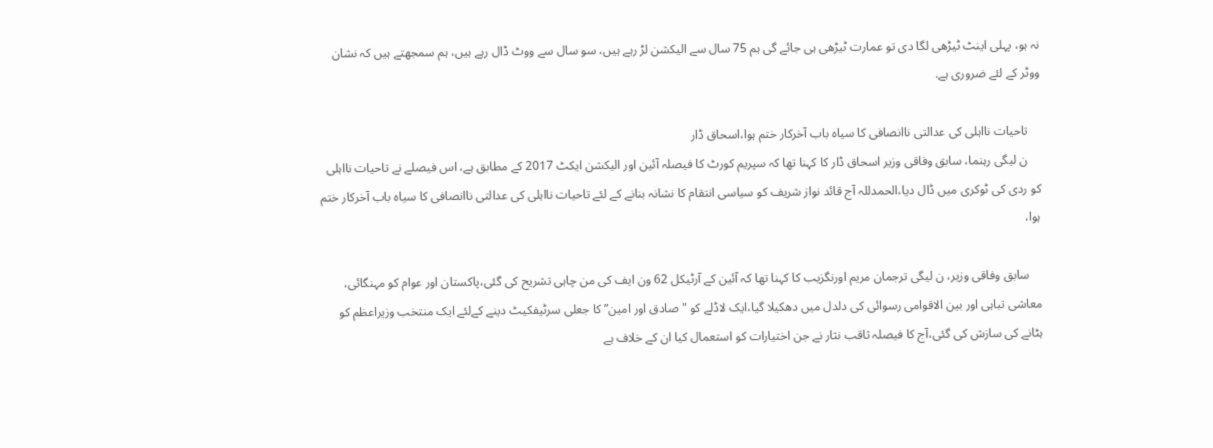نہ ہو، پہلی اینٹ ٹیڑھی لگا دی تو عمارت ٹیڑھی ہی جائے گی ہم 75 سال سے الیکشن لڑ رہے ہیں، سو سال سے ووٹ ڈال رہے ہیں، ہم سمجھتے ہیں کہ نشان ووٹر کے لئے ضروری ہے.

    تاحیات نااہلی کی عدالتی ناانصافی کا سیاہ باب آخرکار ختم ہوا،اسحاق ڈار
    ن لیگی رہنما، سابق وفاقی وزیر اسحاق ڈار کا کہنا تھا کہ سپریم کورٹ کا فیصلہ آئین اور الیکشن ایکٹ 2017 کے مطابق ہے، اس فیصلے نے تاحیات نااہلی کو ردی کی ٹوکری میں ڈال دیا،الحمدللہ آج قائد نواز شریف کو سیاسی انتقام کا نشانہ بنانے کے لئے تاحیات نااہلی کی عدالتی ناانصافی کا سیاہ باب آخرکار ختم ہوا،

    سابق وفاقی وزیر، ن لیگی ترجمان مریم اورنگزیب کا کہنا تھا کہ آئین کے آرٹیکل 62 ون ایف کی من چاہی تشریح کی گئی،پاکستان اور عوام کو مہنگائی، معاشی تباہی اور بین الاقوامی رسوائی کی دلدل میں دھکیلا گیا،ایک لاڈلے کو "صادق اور امین” کا جعلی سرٹیفکیٹ دینے کےلئے ایک منتخب وزیراعظم کو ہٹانے کی سازش کی گئی،آج کا فیصلہ ثاقب نثار نے جن اختیارات کو استعمال کیا ان کے خلاف ہے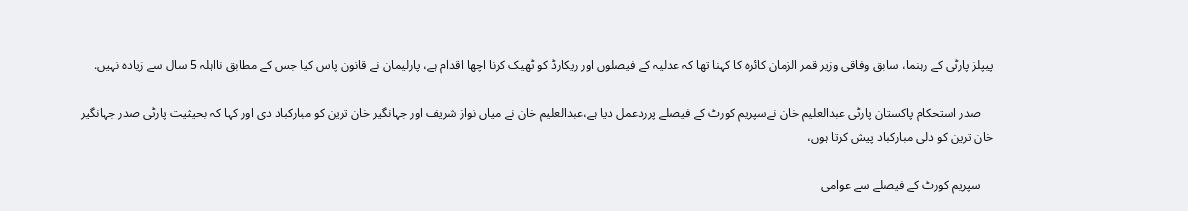پیپلز پارٹی کے رہنما، سابق وفاقی وزیر قمر الزمان کائرہ کا کہنا تھا کہ عدلیہ کے فیصلوں اور ریکارڈ کو ٹھیک کرنا اچھا اقدام ہے، پارلیمان نے قانون پاس کیا جس کے مطابق نااہلہ 5 سال سے زیادہ نہیں.

    صدر استحکام پاکستان پارٹی عبدالعلیم خان نےسپریم کورٹ کے فیصلے پرردعمل دیا ہے،عبدالعلیم خان نے میاں نواز شریف اور جہانگیر خان ترین کو مبارکباد دی اور کہا کہ بحیثیت پارٹی صدر جہانگیر خان ترین کو دلی مبارکباد پیش کرتا ہوں،

    سپریم کورٹ کے فیصلے سے عوامی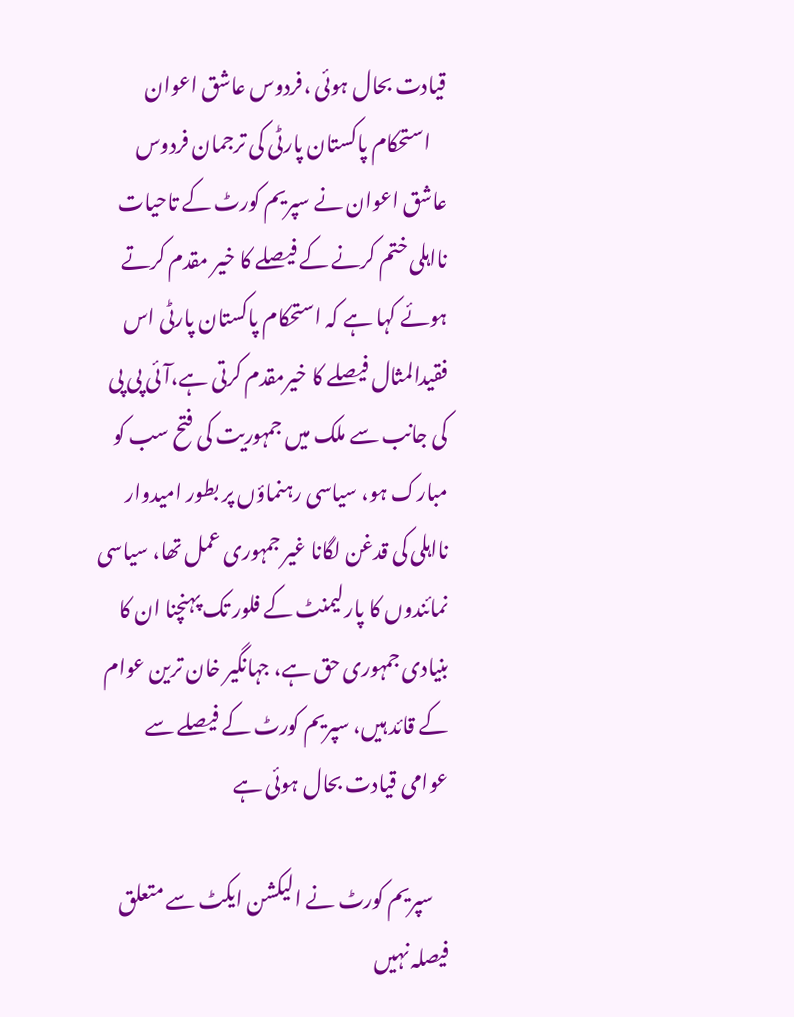قیادت بحال ہوئی ،فردوس عاشق اعوان
    استحکام پاکستان پارٹی کی ترجمان فردوس عاشق اعوان نے سپریم کورٹ کے تاحیات نااہلی ختم کرنے کے فیصلے کا خیر مقدم کرتے ہوئے کہا ہے کہ استحکام پاکستان پارٹی اس فقیدالمثال فیصلے کا خیرمقدم کرتی ہے،آئی پی پی کی جانب سے ملک میں جمہوریت کی فتح سب کو مبارک ہو، سیاسی رہنماؤں پر بطور امیدوار نااہلی کی قدغن لگانا غیر جمہوری عمل تھا، سیاسی نمائندوں کا پارلیمنٹ کے فلور تک پہنچنا ان کا بنیادی جمہوری حق ہے، جہانگیر خان ترین عوام کے قائد ہیں، سپریم کورٹ کے فیصلے سے عوامی قیادت بحال ہوئی ہے

    سپریم کورٹ نے الیکشن ایکٹ سے متعلق فیصلہ نہیں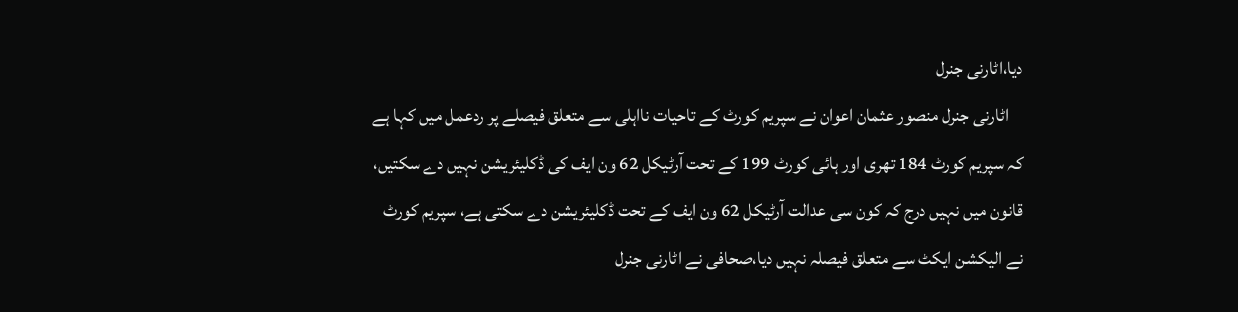دیا،اٹارنی جنرل
    اٹارنی جنرل منصور عثمان اعوان نے سپریم کورٹ کے تاحیات نااہلی سے متعلق فیصلے پر ردعمل میں کہا ہے کہ سپریم کورٹ 184 تھری اور ہائی کورٹ 199 کے تحت آرٹیکل 62 ون ایف کی ڈکلیئریشن نہیں دے سکتیں، قانون میں نہیں درج کہ کون سی عدالت آرٹیکل 62 ون ایف کے تحت ڈکلیئریشن دے سکتی ہے، سپریم کورٹ نے الیکشن ایکٹ سے متعلق فیصلہ نہیں دیا،صحافی نے اٹارنی جنرل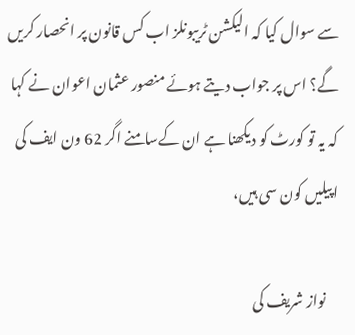سے سوال کیا کہ الیکشن ٹریبونلز اب کس قانون پر انحصار کریں گے؟ اس پر جواب دیتے ہوئے منصور عثمان اعوان نے کہا کہ یہ تو کورٹ کو دیکھنا ہے ان کےسامنے اگر 62 ون ایف کی اپیلیں کون سی ہیں،

    نواز شریف کی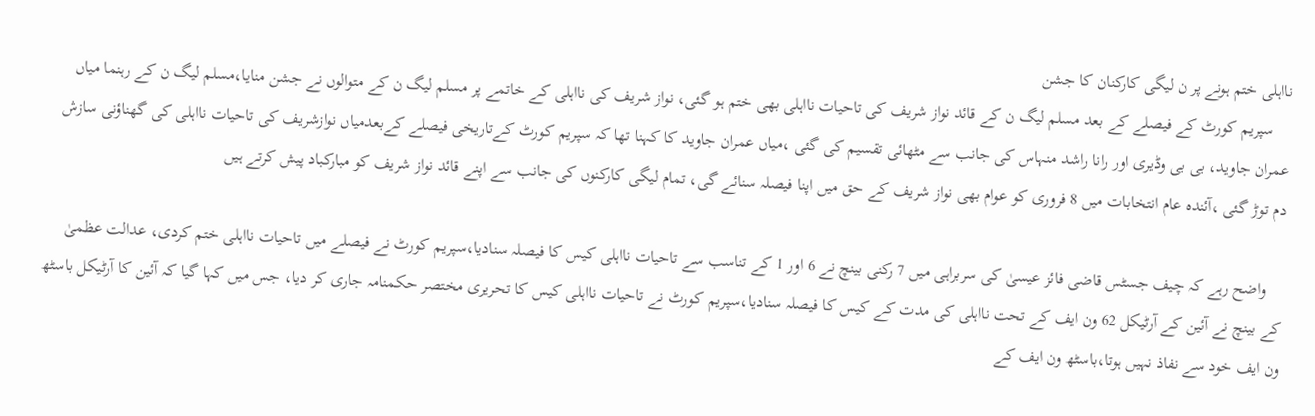نااہلی ختم ہونے پر ن لیگی کارکنان کا جشن
    سپریم کورٹ کے فیصلے کے بعد مسلم لیگ ن کے قائد نواز شریف کی تاحیات نااہلی بھی ختم ہو گئی، نواز شریف کی نااہلی کے خاتمے پر مسلم لیگ ن کے متوالوں نے جشن منایا،مسلم لیگ ن کے رہنما میاں عمران جاوید، بی بی وڈیری اور رانا راشد منہاس کی جانب سے مٹھائی تقسیم کی گئی ،میاں عمران جاوید کا کہنا تھا کہ سپریم کورٹ کےتاریخی فیصلے کےبعدمیاں نوازشریف کی تاحیات نااہلی کی گھناؤنی سازش دم توڑ گئی ،آئندہ عام انتخابات میں 8 فروری کو عوام بھی نواز شریف کے حق میں اپنا فیصلہ سنائے گی، تمام لیگی کارکنوں کی جانب سے اپنے قائد نواز شریف کو مبارکباد پیش کرتے ہیں

    واضح رہے کہ چیف جسٹس قاضی فائز عیسیٰ کی سربراہی میں 7 رکنی بینچ نے 6 اور 1 کے تناسب سے تاحیات نااہلی کیس کا فیصلہ سنادیا،سپریم کورٹ نے فیصلے میں تاحیات نااہلی ختم کردی، عدالت عظمیٰ کے بینچ نے آئین کے آرٹیکل 62 ون ایف کے تحت نااہلی کی مدت کے کیس کا فیصلہ سنادیا،سپریم کورٹ نے تاحیات نااہلی کیس کا تحریری مختصر حکمنامہ جاری کر دیا، جس میں کہا گیا کہ آئین کا آرٹیکل باسٹھ ون ایف خود سے نفاذ نہیں ہوتا،باسٹھ ون ایف کے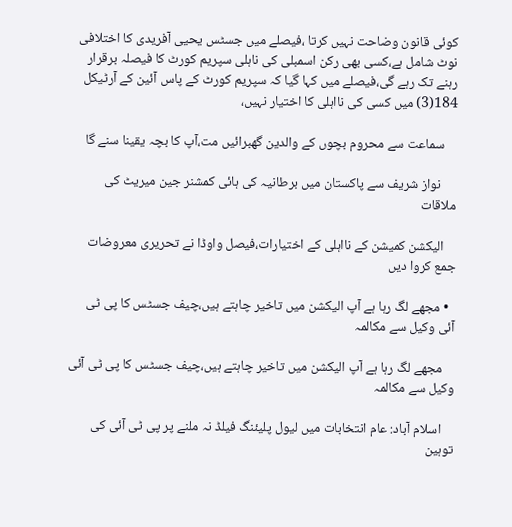کوئی قانون وضاحت نہیں کرتا ،فیصلے میں جسٹس یحیی آفریدی کا اختلافی نوٹ شامل ہے،کسی بھی رکن اسمبلی کی ناہلی سپریم کورٹ کا فیصلہ برقرار رہنے تک رہے گی،فیصلے میں کہا گیا کہ سپریم کورٹ کے پاس آئین کے آرٹیکل 184(3) میں کسی کی نااہلی کا اختیار نہیں،

    سماعت سے محروم بچوں کے والدین گھبرائیں مت،آپ کا بچہ یقینا سنے گا

     نواز شریف سے پاکستان میں برطانیہ کی ہائی کمشنر جین میریٹ کی ملاقات

    الیکشن کمیشن کے نااہلی کے اختیارات،فیصل واوڈا نے تحریری معروضات جمع کروا دیں

  • مجھے لگ رہا ہے آپ الیکشن میں تاخیر چاہتے ہیں،چیف جسٹس کا پی ٹی آئی وکیل سے مکالمہ

    مجھے لگ رہا ہے آپ الیکشن میں تاخیر چاہتے ہیں،چیف جسٹس کا پی ٹی آئی وکیل سے مکالمہ

    اسلام آباد: عام انتخابات میں لیول پلیئنگ فیلڈ نہ ملنے پر پی ٹی آئی کی توہین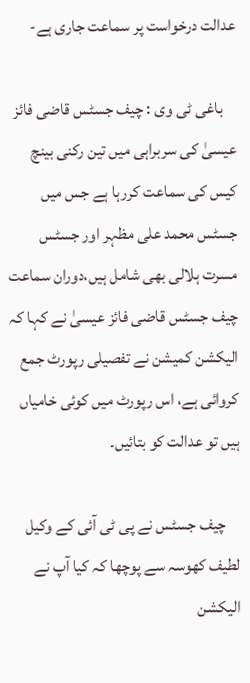عدالت درخواست پر سماعت جاری ہے-

    باغی ٹی وی : چیف جسٹس قاضی فائز عیسیٰ کی سربراہی میں تین رکنی بینچ کیس کی سماعت کررہا ہے جس میں جسٹس محمد علی مظہر اور جسٹس مسرت ہلالی بھی شامل ہیں،دوران سماعت چیف جسٹس قاضی فائز عیسیٰ نے کہا کہ الیکشن کمیشن نے تفصیلی رپورٹ جمع کروائی ہے، اس رپورٹ میں کوئی خامیاں ہیں تو عدالت کو بتائیں۔

    چیف جسٹس نے پی ٹی آئی کے وکیل لطیف کھوسہ سے پوچھا کہ کیا آپ نے الیکشن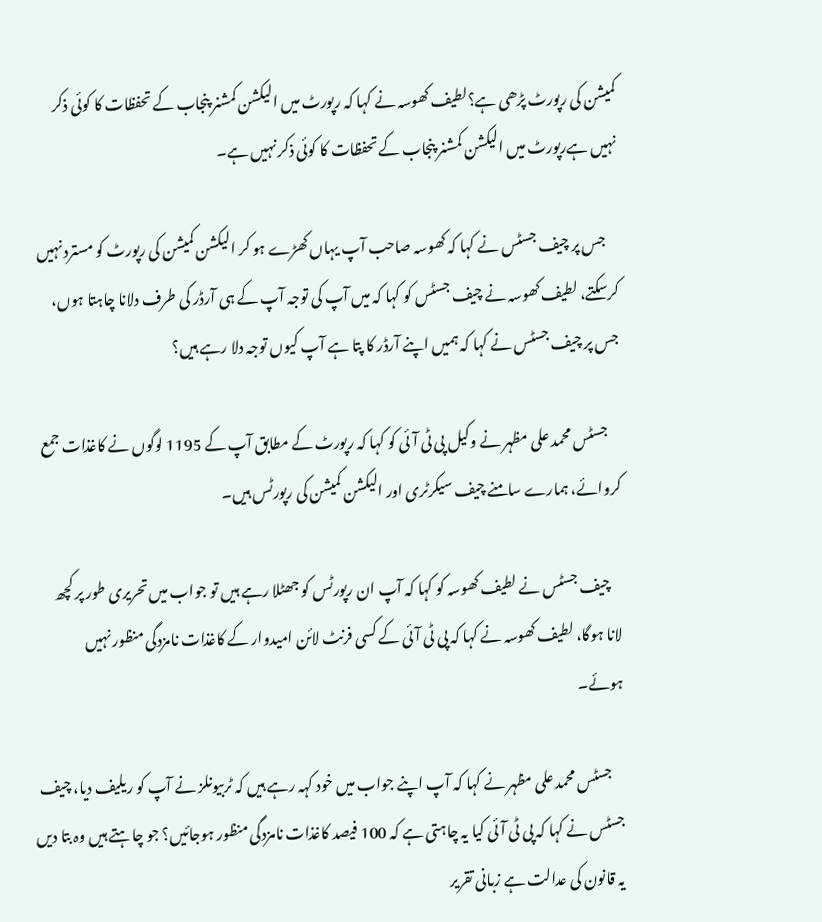کمیشن کی رپورٹ پڑھی ہے؟لطیف کھوسہ نے کہا کہ رپورٹ میں الیکشن کمشنر پنجاب کے تحفظات کا کوئی ذکر نہیں ہےرپورٹ میں الیکشن کمشنر پنجاب کے تحفظات کا کوئی ذکر نہیں ہے۔

    جس پر چیف جسٹس نے کہا کہ کھوسہ صاحب آپ یہاں کھڑے ہو کر الیکشن کمیشن کی رپورٹ کو مسترد نہیں کرسکتے، لطیف کھوسہ نے چیف جسٹس کو کہا کہ میں آپ کی توجہ آپ کے ہی آرڈر کی طرف دلانا چاہتا ہوں، جس پر چیف جسٹس نے کہا کہ ہمیں اپنے آرڈر کا پتا ہے آپ کیوں توجہ دلا رہے ہیں؟

    جسٹس محمد علی مظہر نے وکیل پی ٹی آئی کو کہا کہ رپورٹ کے مطابق آپ کے 1195 لوگوں نے کاغذات جمع کروائے، ہمارے سامنے چیف سیکرٹری اور الیکشن کمیشن کی رپورٹس ہیں۔

    چیف جسٹس نے لطیف کھوسہ کو کہا کہ آپ ان رپورٹس کو جھٹلا رہے ہیں تو جواب میں تحریری طور پر کچھ لانا ہوگا، لطیف کھوسہ نے کہا کہ پی ٹی آئی کے کسی فرنٹ لائن امیدوار کے کاغذات نامزدگی منظور نہیں ہوئے۔

    جسٹس محمد علی مظہر نے کہا کہ آپ اپنے جواب میں خود کہہ رہے ہیں کہ ٹربیونلز نے آپ کو ریلیف دیا، چیف جسٹس نے کہا کہ پی ٹی آئی کیا یہ چاہتی ہے کہ 100 فیصد کاغذات نامزدگی منظور ہوجائیں؟ جو چاہتے ہیں وہ بتا دیں یہ قانون کی عدالت ہے زبانی تقریر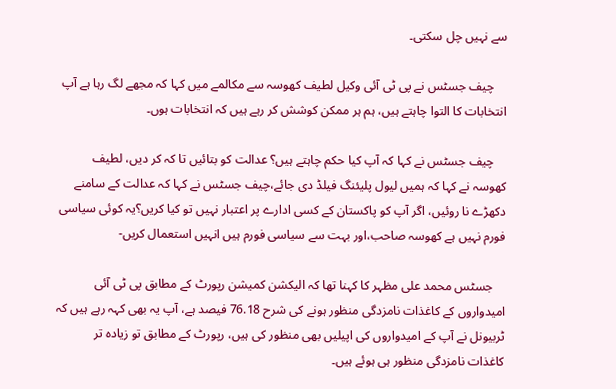سے نہیں چل سکتی۔

    چیف جسٹس نے پی ٹی آئی وکیل لطیف کھوسہ سے مکالمے میں کہا کہ مجھے لگ رہا ہے آپ انتخابات کا التوا چاہتے ہیں، ہم ہر ممکن کوشش کر رہے ہیں کہ انتخابات ہوں۔

    چیف جسٹس نے کہا کہ آپ کیا حکم چاہتے ہیں؟ عدالت کو بتائیں تا کہ کر دیں، لطیف کھوسہ نے کہا کہ ہمیں لیول پلیئنگ فیلڈ دی جائے،چیف جسٹس نے کہا کہ عدالت کے سامنے دکھڑے نا روئیں، اگر آپ کو پاکستان کے کسی ادارے پر اعتبار نہیں تو کیا کریں؟یہ کوئی سیاسی فورم نہیں ہے کھوسہ صاحب،اور بہت سے سیاسی فورم ہیں انہیں استعمال کریں-

    جسٹس محمد علی مظہر کا کہنا تھا کہ الیکشن کمیشن رپورٹ کے مطابق پی ٹی آئی امیدواروں کے کاغذات نامزدگی منظور ہونے کی شرح 76.18 فیصد ہے، آپ یہ بھی کہہ رہے ہیں کہ ٹربیونل نے آپ کے امیدواروں کی اپیلیں بھی منظور کی ہیں، رپورٹ کے مطابق تو زیادہ تر کاغذات نامزدگی منظور ہی ہوئے ہیں۔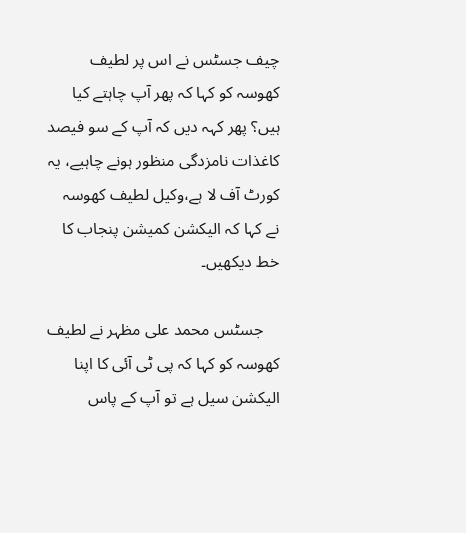چیف جسٹس نے اس پر لطیف کھوسہ کو کہا کہ پھر آپ چاہتے کیا ہیں؟ پھر کہہ دیں کہ آپ کے سو فیصد کاغذات نامزدگی منظور ہونے چاہیے، یہ کورٹ آف لا ہے،وکیل لطیف کھوسہ نے کہا کہ الیکشن کمیشن پنجاب کا خط دیکھیں۔

    جسٹس محمد علی مظہر نے لطیف کھوسہ کو کہا کہ پی ٹی آئی کا اپنا الیکشن سیل ہے تو آپ کے پاس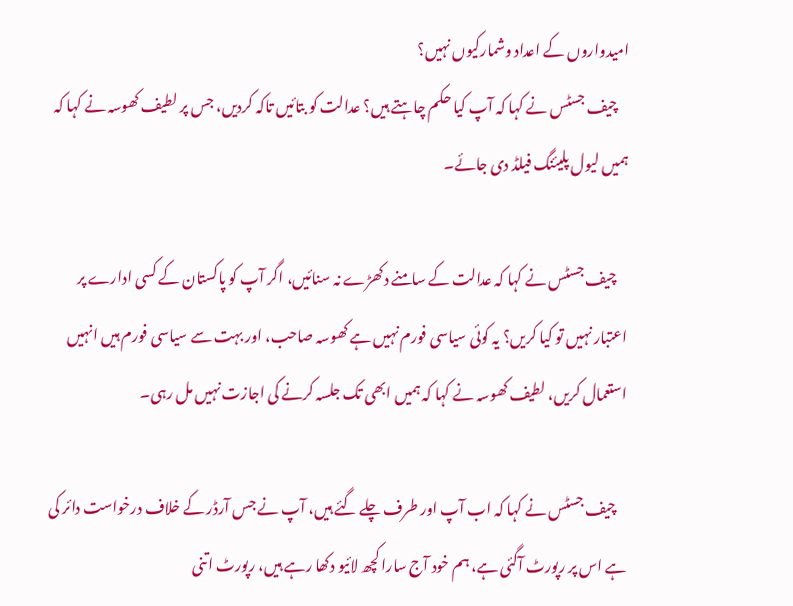امیدواروں کے اعداد وشمارکیوں نہیں؟
    چیف جسٹس نے کہا کہ آپ کیا حکم چاہتے ہیں؟ عدالت کو بتائیں تاکہ کردیں، جس پر لطیف کھوسہ نے کہا کہ ہمیں لیول پلیئنگ فیلڈ دی جائے۔

    چیف جسٹس نے کہا کہ عدالت کے سامنے دکھڑے نہ سنائیں، اگر آپ کو پاکستان کے کسی ادارے پر اعتبار نہیں تو کیا کریں؟ یہ کوئی سیاسی فورم نہیں ہے کھوسہ صاحب، اور بہت سے سیاسی فورم ہیں انہیں استعمال کریں، لطیف کھوسہ نے کہا کہ ہمیں ابھی تک جلسہ کرنے کی اجازت نہیں مل رہی۔

    چیف جسٹس نے کہا کہ اب آپ اور طرف چلے گئے ہیں، آپ نے جس آرڈر کے خلاف درخواست دائر کی ہے اس پر رپورٹ آگئی ہے، ہم خود آج سارا کچھ لائیو دکھا رہے ہیں، رپورٹ اتنی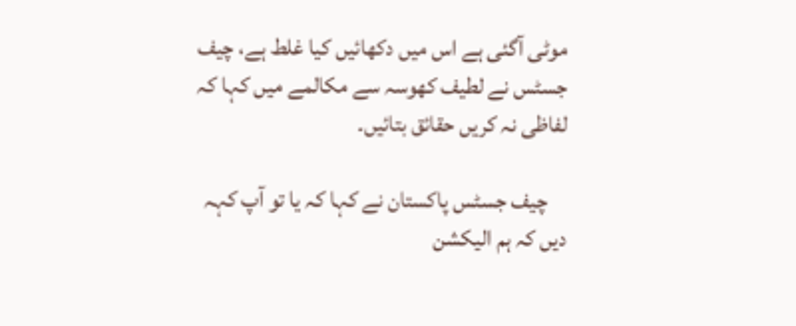موٹی آگئی ہے اس میں دکھائیں کیا غلط ہے، چیف جسٹس نے لطیف کھوسہ سے مکالمے میں کہا کہ لفاظی نہ کریں حقائق بتائیں۔

    چیف جسٹس پاکستان نے کہا کہ یا تو آپ کہہ دیں کہ ہم الیکشن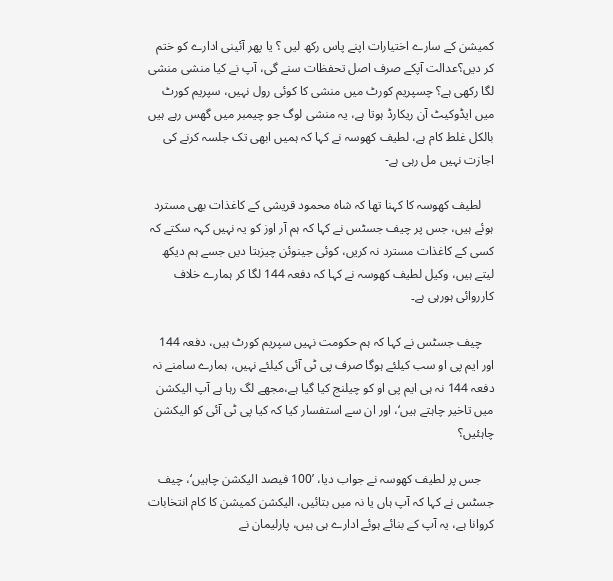کمیشن کے سارے اختیارات اپنے پاس رکھ لیں ؟ یا پھر آئینی ادارے کو ختم کر دیں؟عدالت آپکے صرف اصل تحفظات سنے گی، آپ نے کیا منشی منشی لگا رکھی ہے؟ چسپریم کورٹ میں منشی کا کوئی رول نہیں، سپریم کورٹ میں ایڈوکیٹ آن ریکارڈ ہوتا ہے، یہ منشی لوگ جو چیمبر میں گھس رہے ہیں بالکل غلط کام ہے، لطیف کھوسہ نے کہا کہ ہمیں ابھی تک جلسہ کرنے کی اجازت نہیں مل رہی ہے-

    لطیف کھوسہ کا کہنا تھا کہ شاہ محمود قریشی کے کاغذات بھی مسترد ہوئے ہیں، جس پر چیف جسٹس نے کہا کہ ہم آر اوز کو یہ نہیں کہہ سکتے کہ کسی کے کاغذات مسترد نہ کریں، کوئی جینوئن چیزبتا دیں جسے ہم دیکھ لیتے ہیں، وکیل لطیف کھوسہ نے کہا کہ دفعہ 144 لگا کر ہمارے خلاف کارروائی ہورہی ہے۔

    چیف جسٹس نے کہا کہ ہم حکومت نہیں سپریم کورٹ ہیں، دفعہ 144 اور ایم پی او سب کیلئے ہوگا صرف پی ٹی آئی کیلئے نہیں، ہمارے سامنے نہ دفعہ 144 نہ ہی ایم پی او کو چیلنج کیا گیا ہے،مجھے لگ رہا ہے آپ الیکشن میں تاخیر چاہتے ہیں‘، اور ان سے استفسار کیا کہ کیا پی ٹی آئی کو الیکشن چاہئیں؟

    جس پر لطیف کھوسہ نے جواب دیا، ’100 فیصد الیکشن چاہیں‘، چیف جسٹس نے کہا کہ آپ ہاں یا نہ میں بتائیں، الیکشن کمیشن کا کام انتخابات کروانا ہے، یہ آپ کے بنائے ہوئے ادارے ہی ہیں، پارلیمان نے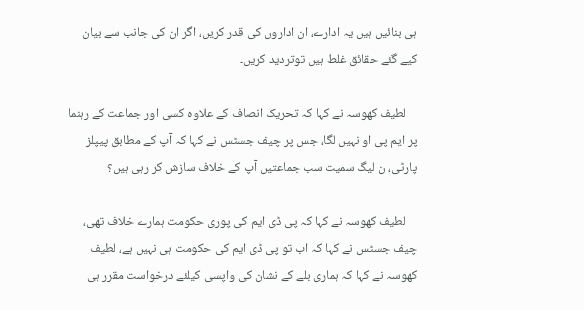ہی بنائیں ہیں یہ ادارے، ان اداروں کی قدر کریں، اگر ان کی جانب سے بیان کیے گئے حقائق غلط ہیں توتردید کریں۔

    لطیف کھوسہ نے کہا کہ تحریک انصاف کے علاوہ کسی اور جماعت کے رہنما پر ایم پی او نہیں لگا، جس پر چیف جسٹس نے کہا کہ آپ کے مطابق پیپلز پارٹی، ن لیگ سمیت سب جماعتیں آپ کے خلاف سازش کر رہی ہیں؟

    لطیف کھوسہ نے کہا کہ پی ڈی ایم کی پوری حکومت ہمارے خلاف تھی، چیف جسٹس نے کہا کہ اب تو پی ڈی ایم کی حکومت ہی نہیں ہے، لطیف کھوسہ نے کہا کہ ہماری بلے کے نشان کی واپسی کیلئے درخواست مقرر ہی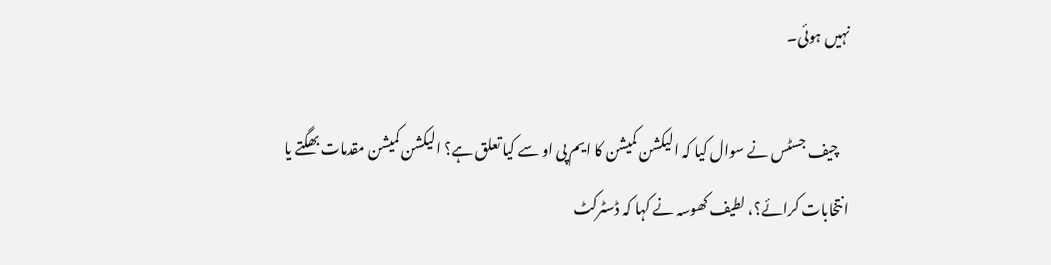نہیں ہوئی۔

    چیف جسٹس نے سوال کیا کہ الیکشن کمیشن کا ایم پی او سے کیا تعلق ہے؟ الیکشن کمیشن مقدمات بھگتے یا انتخابات کرائے؟، لطیف کھوسہ نے کہا کہ ڈسٹرکٹ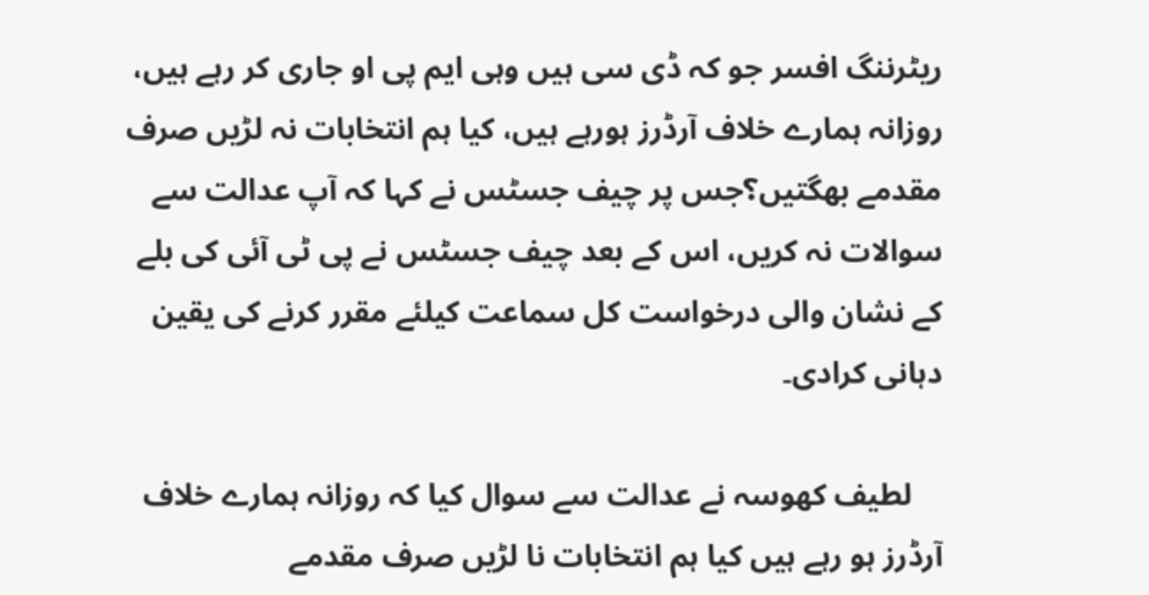ریٹرننگ افسر جو کہ ڈی سی ہیں وہی ایم پی او جاری کر رہے ہیں، روزانہ ہمارے خلاف آرڈرز ہورہے ہیں، کیا ہم انتخابات نہ لڑیں صرف مقدمے بھگتیں؟جس پر چیف جسٹس نے کہا کہ آپ عدالت سے سوالات نہ کریں، اس کے بعد چیف جسٹس نے پی ٹی آئی کی بلے کے نشان والی درخواست کل سماعت کیلئے مقرر کرنے کی یقین دہانی کرادی۔

    لطیف کھوسہ نے عدالت سے سوال کیا کہ روزانہ ہمارے خلاف آرڈرز ہو رہے ہیں کیا ہم انتخابات نا لڑیں صرف مقدمے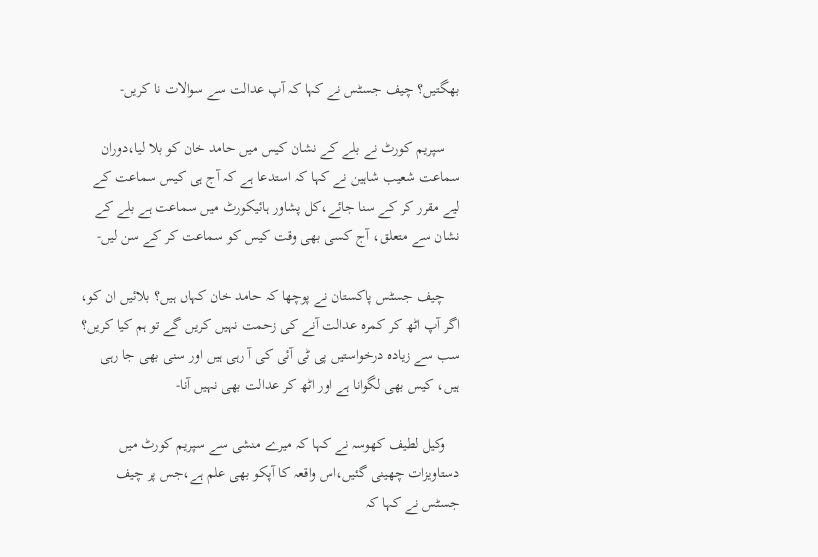بھگتیں؟ چیف جسٹس نے کہا کہ آپ عدالت سے سوالات نا کریں-

    سپریم کورٹ نے بلے کے نشان کیس میں حامد خان کو بلا لیا،دوران سماعت شعیب شاہین نے کہا کہ استدعا ہے کہ آج ہی کیس سماعت کے لیے مقرر کر کے سنا جائے،کل پشاور ہائیکورٹ میں سماعت ہے بلے کے نشان سے متعلق، آج کسی بھی وقت کیس کو سماعت کر کے سن لیں-

    چیف جسٹس پاکستان نے پوچھا کہ حامد خان کہاں ہیں؟ بلائیں ان کو، اگر آپ اٹھ کر کمرہ عدالت آنے کی زحمت نہیں کریں گے تو ہم کیا کریں؟ سب سے زیادہ درخواستیں پی ٹی آئی کی آ رہی ہیں اور سنی بھی جا رہی ہیں، کیس بھی لگوانا ہے اور اٹھ کر عدالت بھی نہیں آنا-

    وکیل لطیف کھوسہ نے کہا کہ میرے منشی سے سپریم کورٹ میں دستاویزات چھینی گئیں،اس واقعہ کا آپکو بھی علم ہے،جس پر چیف جسٹس نے کہا کہ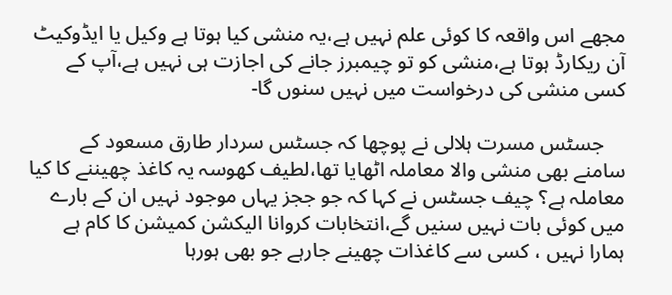مجھے اس واقعہ کا کوئی علم نہیں ہے،یہ منشی کیا ہوتا ہے وکیل یا ایڈوکیٹ آن ریکارڈ ہوتا ہے،منشی کو تو چیمبرز جانے کی اجازت ہی نہیں ہے،آپ کے کسی منشی کی درخواست میں نہیں سنوں گا-

    جسٹس مسرت ہلالی نے پوچھا کہ جسٹس سردار طارق مسعود کے سامنے بھی منشی والا معاملہ اٹھایا تھا،لطیف کھوسہ یہ کاغذ چھیننے کا کیا معاملہ ہے؟ چیف جسٹس نے کہا کہ جو ججز یہاں موجود نہیں ان کے بارے میں کوئی بات نہیں سنیں گے،انتخابات کروانا الیکشن کمیشن کا کام ہے ہمارا نہیں ، کسی سے کاغذات چھینے جارہے جو بھی ہورہا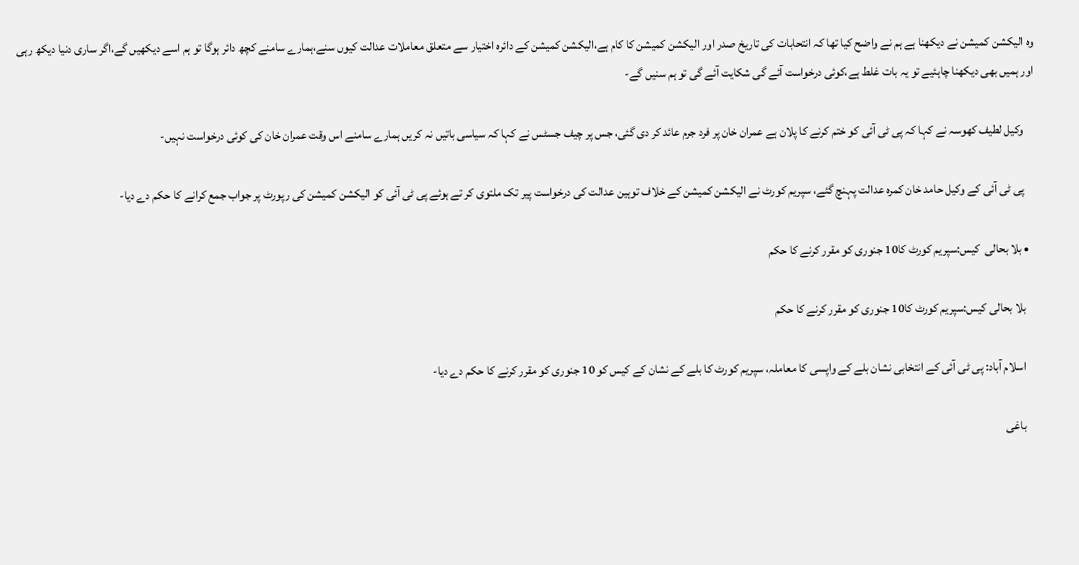وہ الیکشن کمیشن نے دیکھنا ہے ہم نے واضح کیا تھا کہ انتحابات کی تاریخ صدر اور الیکشن کمیشن کا کام ہے،الیکشن کمیشن کے دائرہ اختیار سے متعلق معاملات عدالت کیوں سنے،ہمارے سامنے کچھ دائر ہوگا تو ہم اسے دیکھیں گے،اگر ساری دنیا دیکھ رہی اور ہمیں بھی دیکھنا چاہئیے تو یہ بات غلط ہے،کوئی درخواست آئے گی شکایت آئے گی تو ہم سنیں گے-

    وکیل لطیف کھوسہ نے کہا کہ پی ٹی آئی کو ختم کرنے کا پلان ہے عمران خان پر فرد جرم عائد کر دی گئی، جس پر چیف جسٹس نے کہا کہ سیاسی باتیں نہ کریں ہمارے سامنے اس وقت عمران خان کی کوئی درخواست نہیں-

    پی ٹی آئی کے وکیل حامد خان کمرہ عدالت پہنچ گئے، سپریم کورٹ نے الیکشن کمیشن کے خلاف توہین عدالت کی درخواست پیر تک ملتوی کر تے ہوئے پی ٹی آئی کو الیکشن کمیشن کی رپورٹ پر جواب جمع کرانے کا حکم دے دیا-

  • بلا بحالی  کیس:سپریم کورٹ کا10 جنوری کو مقرر کرنے کا حکم

    بلا بحالی کیس:سپریم کورٹ کا10 جنوری کو مقرر کرنے کا حکم

    اسلام آباد: پی ٹی آئی کے انتخابی نشان بلے کے واپسی کا معاملہ، سپریم کورٹ کا بلے کے نشان کے کیس کو 10 جنوری کو مقرر کرنے کا حکم دے دیا-

    باغی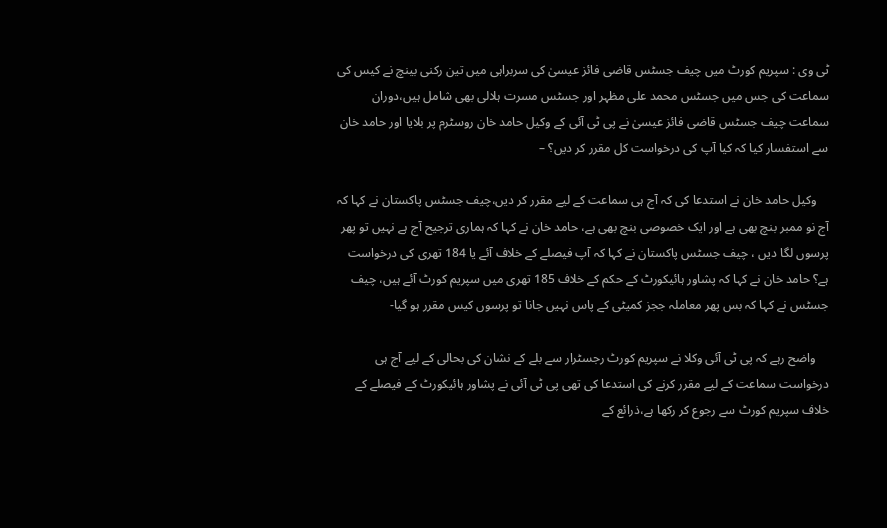ٹی وی : سپریم کورٹ میں چیف جسٹس قاضی فائز عیسیٰ کی سربراہی میں تین رکنی بینچ نے کیس کی سماعت کی جس میں جسٹس محمد علی مظہر اور جسٹس مسرت ہلالی بھی شامل ہیں،دوران سماعت چیف جسٹس قاضی فائز عیسیٰ نے پی ٹی آئی کے وکیل حامد خان روسٹرم پر بلایا اور حامد خان سے استفسار کیا کہ کیا آپ کی درخواست کل مقرر کر دیں؟ –

    وکیل حامد خان نے استدعا کی کہ آج ہی سماعت کے لیے مقرر کر دیں،چیف جسٹس پاکستان نے کہا کہ آج نو ممبر بنچ بھی ہے اور ایک خصوصی بنچ بھی ہے، حامد خان نے کہا کہ ہماری ترجیح آج ہے نہیں تو پھر پرسوں لگا دیں ، چیف جسٹس پاکستان نے کہا کہ آپ فیصلے کے خلاف آئے یا 184 تھری کی درخواست ہے؟ حامد خان نے کہا کہ پشاور ہائیکورٹ کے حکم کے خلاف 185 تھری میں سپریم کورٹ آئے ہیں، چیف جسٹس نے کہا کہ بس پھر معاملہ ججز کمیٹی کے پاس نہیں جانا تو پرسوں کیس مقرر ہو گیا-

    واضح رہے کہ پی ٹی آئی وکلا نے سپریم کورٹ رجسٹرار سے بلے کے نشان کی بحالی کے لیے آج ہی درخواست سماعت کے لیے مقرر کرنے کی استدعا کی تھی پی ٹی آئی نے پشاور ہائیکورٹ کے فیصلے کے خلاف سپریم کورٹ سے رجوع کر رکھا ہے،ذرائع کے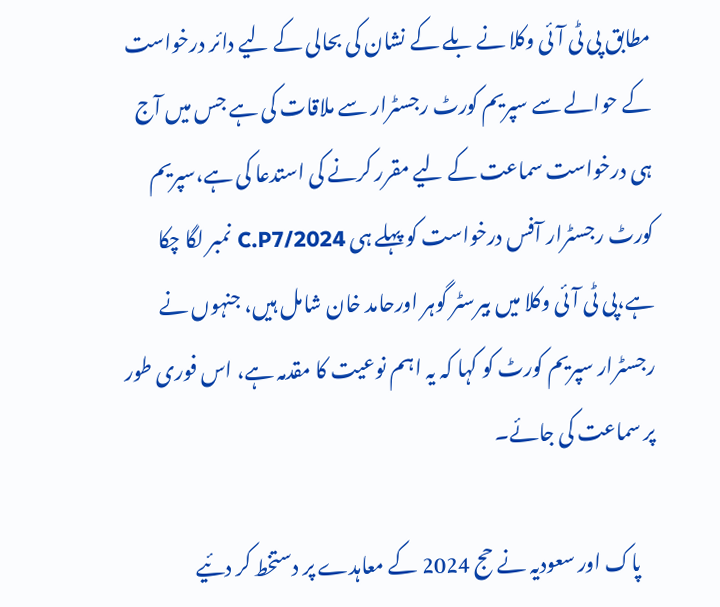مطابق پی ٹی آئی وکلا نے بلے کے نشان کی بحالی کے لیے دائر درخواست کے حوالے سے سپریم کورٹ رجسٹرار سے ملاقات کی ہے جس میں آج ہی درخواست سماعت کے لیے مقرر کرنے کی استدعا کی ہے،سپریم کورٹ رجسٹرار آفس درخواست کو پہلے ہی C.P7/2024 نمبر لگا چکا ہے،پی ٹی آئی وکلا میں بیرسٹر گوہر اورحامد خان شامل ہیں، جنہوں نے رجسٹرار سپریم کورٹ کو کہا کہ یہ اہم نوعیت کا مقدمہ ہے، اس فوری طور پر سماعت کی جائے۔

    پاک اور سعودیہ نے حج 2024 کے معاہدے پر دستخط کر دئیے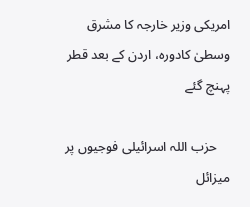امریکی وزیر خارجہ کا مشرق وسطیٰ کادورہ، اردن کے بعد قطر پہنچ گئے

    حزب اللہ اسرائیلی فوجیوں پر میزائل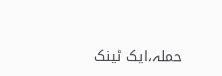حملہ،ایک ٹینک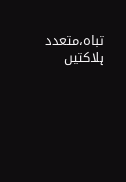تباہ،متعدد ہلاکتیں